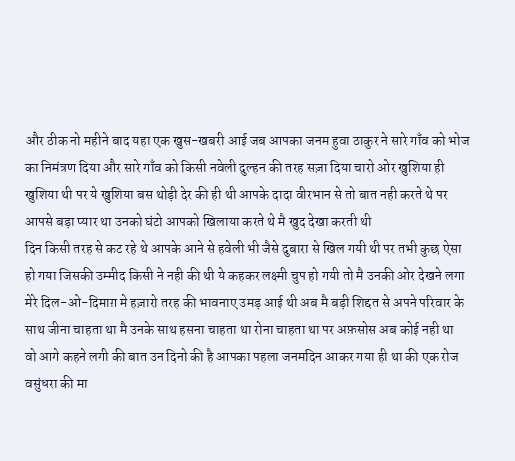और ठीक नो महीने बाद यहा एक खुस-खबरी आई जब आपका जनम हुवा ठाकुर ने सारे गाँव को भोज का निमंत्रण दिया और सारे गाँव को किसी नवेली दुल्हन की तरह सज़ा दिया चारो ओर खुशिया ही खुशिया थी पर ये खुशिया बस थोड़ी देर की ही थी आपके दादा वीरभान से तो बात नही करते थे पर आपसे बड़ा प्यार था उनको घंटो आपको खिलाया करते थे मै खुद देखा करती थी
दिन किसी तरह से कट रहे थे आपके आने से हवेली भी जैसे दुबारा से खिल गयी थी पर तभी कुछ ऐसा हो गया जिसकी उम्मीद किसी ने नही की थी ये कहकर लक्ष्मी चुप हो गयी तो मै उनकी ओर देखने लगा मेरे दिल-ओ-दिमाग़ मे हज़ारो तरह की भावनाए उमड़ आई थी अब मै बड़ी शिद्दत से अपने परिवार के साथ जीना चाहता था मै उनके साथ हसना चाहता था रोना चाहता था पर अफ़सोस अब कोई नही था
वो आगे कहने लगी की बात उन दिनो की है आपका पहला जनमदिन आकर गया ही था की एक रोज वसुंधरा की मा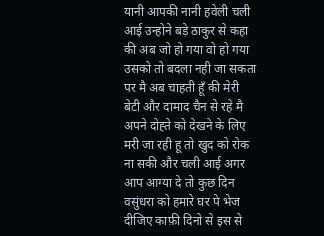यानी आपकी नानी हवेली चली आई उन्होने बड़े ठाकुर से कहा की अब जो हो गया वो हो गया उसको तो बदला नही जा सकता पर मै अब चाहती हूँ की मेरी बेटी और दामाद चैन से रहे मै अपने दोह्ते को देखने के लिए मरी जा रही हू तो खुद को रोक ना सकी और चली आई अगर आप आग्या दे तो कुछ दिन वसुंधरा को हमारे घर पे भेज दीजिए काफ़ी दिनो से इस से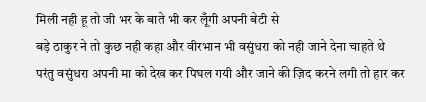मिली नही हू तो जी भर के बाते भी कर लूँगी अपनी बेटी से
बड़े ठाकुर ने तो कुछ नही कहा और वीरभान भी वसुंधरा को नही जाने देना चाहते थे परंतु वसुंधरा अपनी मा को देख कर पिघल गयी और जाने की ज़िद करने लगी तो हार कर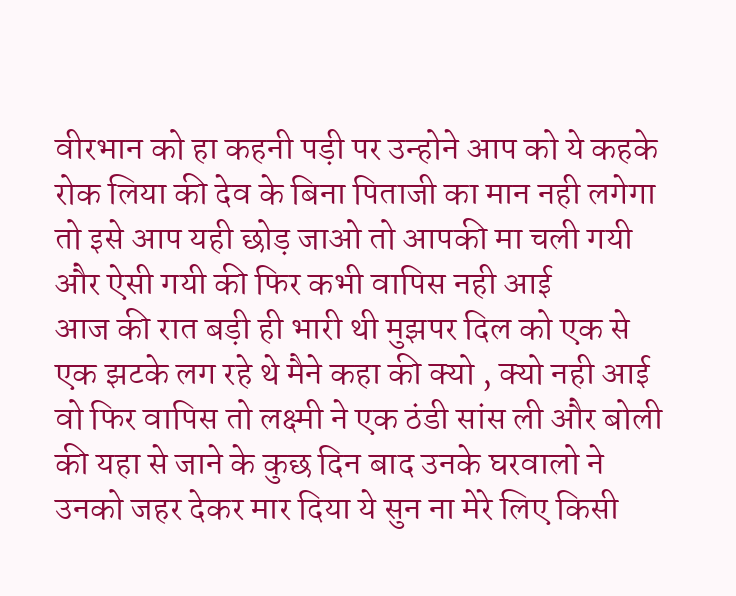वीरभान को हा कहनी पड़ी पर उन्होने आप को ये कहके रोक लिया की देव के बिना पिताजी का मान नही लगेगा तो इसे आप यही छोड़ जाओ तो आपकी मा चली गयी और ऐसी गयी की फिर कभी वापिस नही आई
आज की रात बड़ी ही भारी थी मुझपर दिल को एक से एक झटके लग रहे थे मैने कहा की क्यो , क्यो नही आई वो फिर वापिस तो लक्ष्मी ने एक ठंडी सांस ली और बोली की यहा से जाने के कुछ दिन बाद उनके घरवालो ने उनको जहर देकर मार दिया ये सुन ना मेरे लिए किसी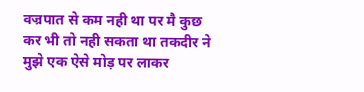वज्रपात से कम नही था पर मै कुछ कर भी तो नही सकता था तकदीर ने मुझे एक ऐसे मोड़ पर लाकर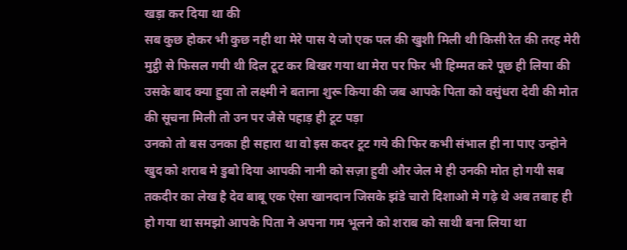खड़ा कर दिया था की
सब कुछ होकर भी कुछ नही था मेरे पास ये जो एक पल की खुशी मिली थी किसी रेत की तरह मेरी मुट्ठी से फिसल गयी थी दिल टूट कर बिखर गया था मेरा पर फिर भी हिम्मत करे पूछ ही लिया की उसके बाद क्या हुवा तो लक्ष्मी ने बताना शुरू किया की जब आपके पिता को वसुंधरा देवी की मोत की सूचना मिली तो उन पर जैसे पहाड़ ही टूट पड़ा
उनको तो बस उनका ही सहारा था वो इस कदर टूट गये की फिर कभी संभाल ही ना पाए उन्होने खुद को शराब मे डुबो दिया आपकी नानी को सज़ा हुवी और जेल मे ही उनकी मोत हो गयी सब तकदीर का लेख है देव बाबू एक ऐसा खानदान जिसके झंडे चारो दिशाओ मे गढ़े थे अब तबाह ही हो गया था समझो आपके पिता ने अपना गम भूलने को शराब को साथी बना लिया था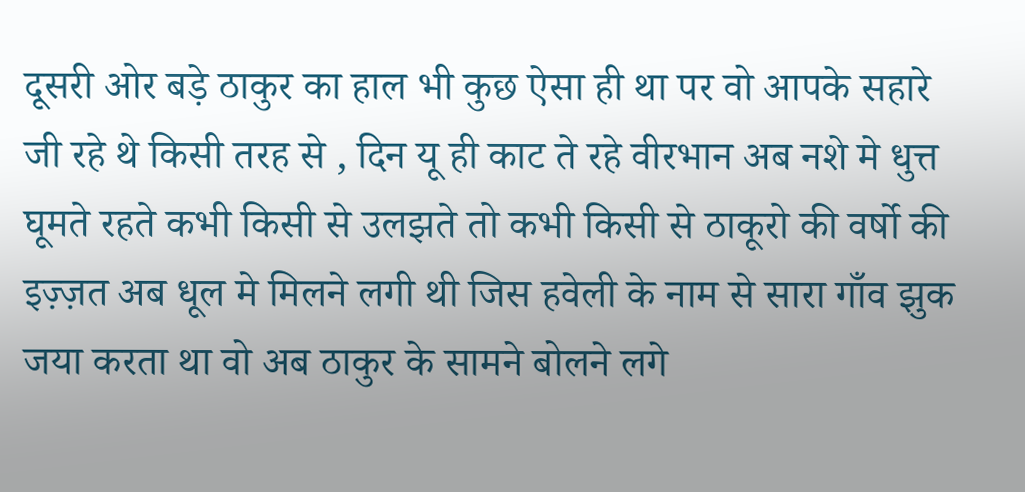दूसरी ओर बड़े ठाकुर का हाल भी कुछ ऐसा ही था पर वो आपके सहारे जी रहे थे किसी तरह से , दिन यू ही काट ते रहे वीरभान अब नशे मे धुत्त घूमते रहते कभी किसी से उलझते तो कभी किसी से ठाकूरो की वर्षो की इज़्ज़त अब धूल मे मिलने लगी थी जिस हवेली के नाम से सारा गाँव झुक जया करता था वो अब ठाकुर के सामने बोलने लगे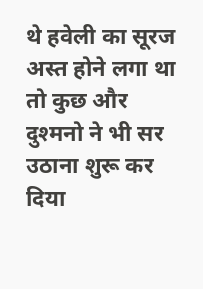थे हवेली का सूरज अस्त होने लगा था तो कुछ और दुश्मनो ने भी सर उठाना शुरू कर दिया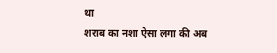था
शराब का नशा ऐसा लगा की अब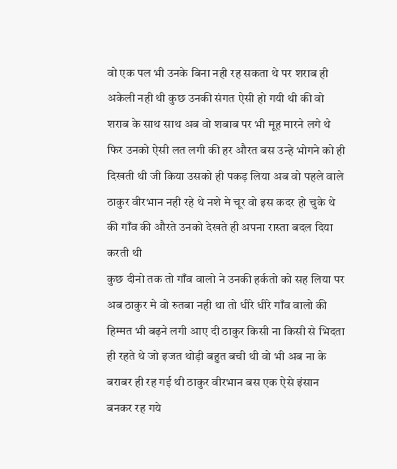वो एक पल भी उनके बिना नही रह सकता थे पर शराब ही अकेली नही थी कुछ उनकी संगत ऐसी हो गयी थी की वो शराब के साथ साथ अब वो शबाब पर भी मूह मारने लगे थे फिर उनको ऐसी लत लगी की हर औरत बस उन्हे भोगने को ही दिखती थी जी किया उसको ही पकड़ लिया अब वो पहले वाले ठाकुर वीरभान नही रहे थे नशे मे चूर वो इस कदर हो चुके थे की गाँव की औरते उनको देखते ही अपना रास्ता बदल दिया करती थी
कुछ दीनो तक तो गाँव वालो ने उनकी हर्कतो को सह लिया पर अब ठाकुर मे वो रुतबा नही था तो धीरे धीरे गाँव वालो की हिम्मत भी बढ़ने लगी आए दी ठाकुर किसी ना किसी से भिदता ही रहते थे जो इजत थोड़ी बहुत बची थी वो भी अब ना के बराबर ही रह गई थी ठाकुर वीरभान बस एक ऐसे इंसान बनकर रह गये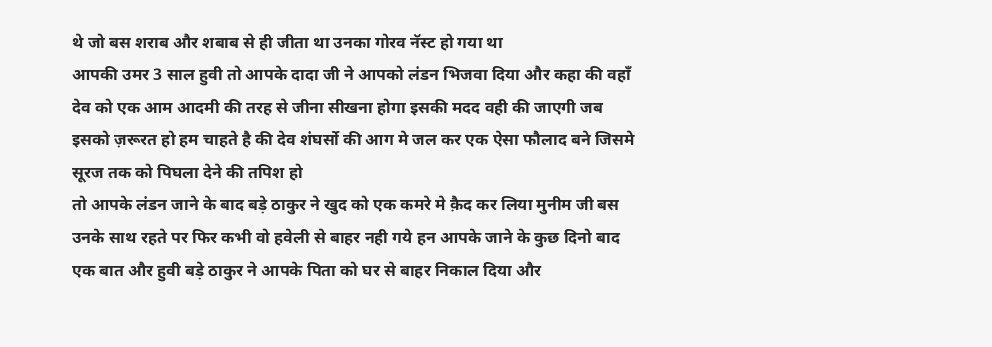थे जो बस शराब और शबाब से ही जीता था उनका गोरव नॅस्ट हो गया था
आपकी उमर 3 साल हुवी तो आपके दादा जी ने आपको लंडन भिजवा दिया और कहा की वहाँ देव को एक आम आदमी की तरह से जीना सीखना होगा इसकी मदद वही की जाएगी जब इसको ज़रूरत हो हम चाहते है की देव शंघर्सो की आग मे जल कर एक ऐसा फौलाद बने जिसमे सूरज तक को पिघला देने की तपिश हो
तो आपके लंडन जाने के बाद बड़े ठाकुर ने खुद को एक कमरे मे क़ैद कर लिया मुनीम जी बस उनके साथ रहते पर फिर कभी वो हवेली से बाहर नही गये हन आपके जाने के कुछ दिनो बाद एक बात और हुवी बड़े ठाकुर ने आपके पिता को घर से बाहर निकाल दिया और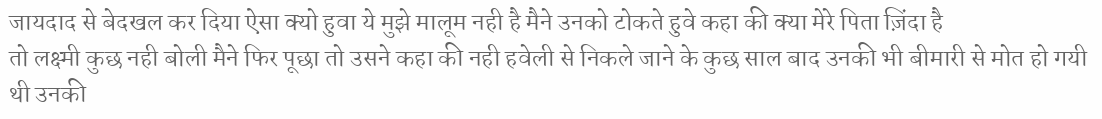जायदाद से बेदखल कर दिया ऐसा क्यो हुवा ये मुझे मालूम नही है मैने उनको टोकते हुवे कहा की क्या मेरे पिता ज़िंदा है
तो लक्ष्मी कुछ नही बोली मैने फिर पूछा तो उसने कहा की नही हवेली से निकले जाने के कुछ साल बाद उनकी भी बीमारी से मोत हो गयी थी उनकी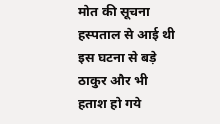मोत की सूचना हस्पताल से आई थी इस घटना से बड़े ठाकुर और भी हताश हो गये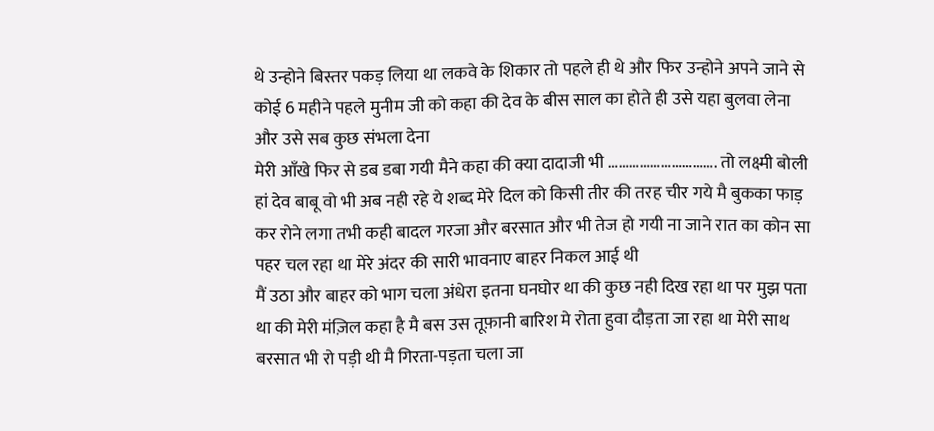थे उन्होने बिस्तर पकड़ लिया था लकवे के शिकार तो पहले ही थे और फिर उन्होने अपने जाने से कोई 6 महीने पहले मुनीम जी को कहा की देव के बीस साल का होते ही उसे यहा बुलवा लेना और उसे सब कुछ संभला देना
मेरी आँखे फिर से डब डबा गयी मैने कहा की क्या दादाजी भी …………………………. तो लक्ष्मी बोली हां देव बाबू वो भी अब नही रहे ये शब्द मेरे दिल को किसी तीर की तरह चीर गये मै बुकका फाड़ कर रोने लगा तभी कही बादल गरजा और बरसात और भी तेज हो गयी ना जाने रात का कोन सा पहर चल रहा था मेरे अंदर की सारी भावनाए बाहर निकल आई थी
मैं उठा और बाहर को भाग चला अंधेरा इतना घनघोर था की कुछ नही दिख रहा था पर मुझ पता था की मेरी मंज़िल कहा है मै बस उस तूफ़ानी बारिश मे रोता हुवा दौड़ता जा रहा था मेरी साथ बरसात भी रो पड़ी थी मै गिरता-पड़ता चला जा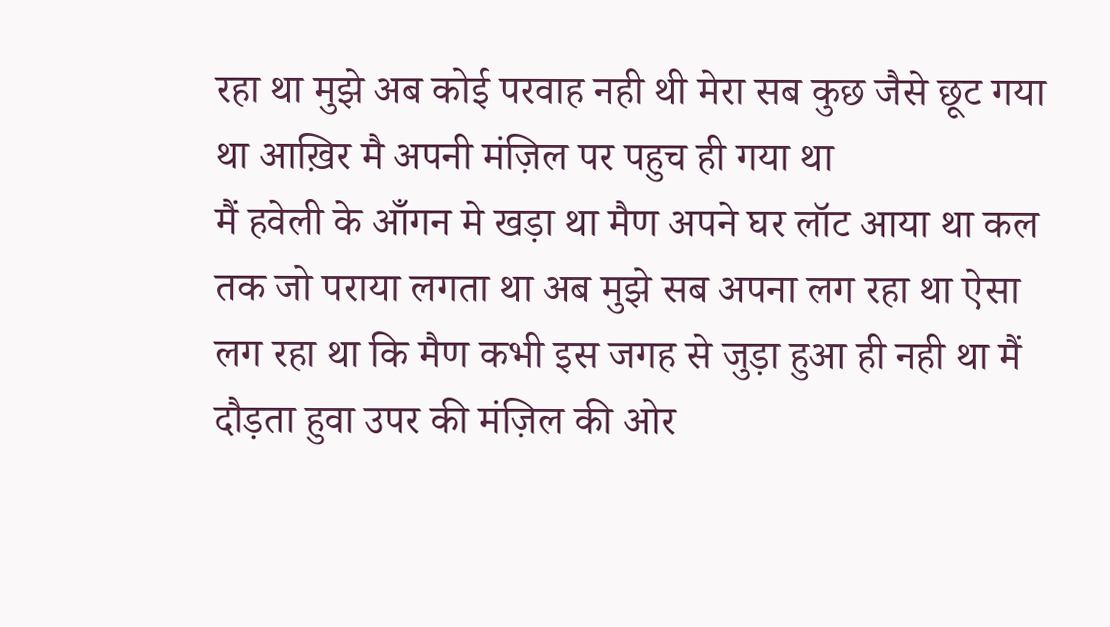रहा था मुझे अब कोई परवाह नही थी मेरा सब कुछ जैसे छूट गया था आख़िर मै अपनी मंज़िल पर पहुच ही गया था
मैं हवेली के आँगन मे खड़ा था मैण अपने घर लॉट आया था कल तक जो पराया लगता था अब मुझे सब अपना लग रहा था ऐसा लग रहा था कि मैण कभी इस जगह से जुड़ा हुआ ही नही था मैं दौड़ता हुवा उपर की मंज़िल की ओर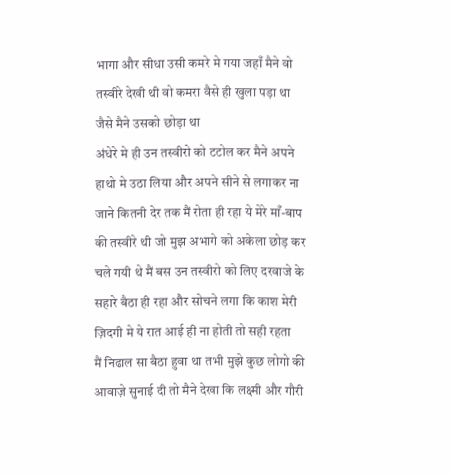भागा और सीधा उसी कमरे मे गया जहाँ मैने वो तस्वीरे देखी थी वो कमरा वैसे ही खुला पड़ा था जैसे मैने उसको छोड़ा था
अंधेरे मे ही उन तस्वीरो को टटोल कर मैने अपने हाथो मे उठा लिया और अपने सीने से लगाकर ना जाने कितनी देर तक मैं रोता ही रहा ये मेरे माँ-बाप की तस्वीरे थी जो मुझ अभागे को अकेला छोड़ कर चले गयी थे मैं बस उन तस्वीरो को लिए दरवाजे के सहारे बैठा ही रहा और सोचने लगा कि काश मेरी ज़िदगी मे ये रात आई ही ना होती तो सही रहता
मैं निढाल सा बैठा हुवा था तभी मुझे कुछ लोगो की आवाज़े सुनाई दी तो मैने देखा कि लक्ष्मी और गौरी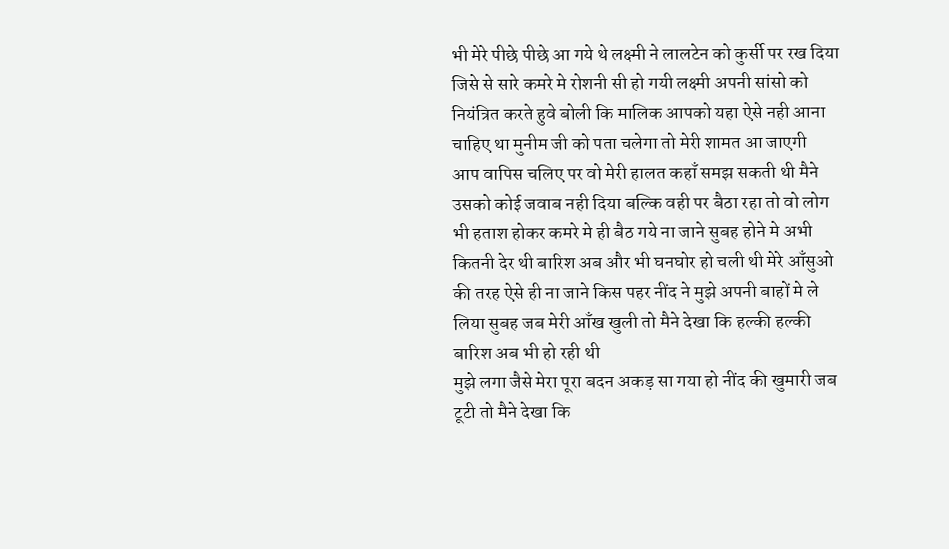भी मेरे पीछे पीछे आ गये थे लक्ष्मी ने लालटेन को कुर्सी पर रख दिया जिसे से सारे कमरे मे रोशनी सी हो गयी लक्ष्मी अपनी सांसो को नियंत्रित करते हुवे बोली कि मालिक आपको यहा ऐसे नही आना चाहिए था मुनीम जी को पता चलेगा तो मेरी शामत आ जाएगी
आप वापिस चलिए पर वो मेरी हालत कहाँ समझ सकती थी मैने उसको कोई जवाब नही दिया बल्कि वही पर बैठा रहा तो वो लोग भी हताश होकर कमरे मे ही बैठ गये ना जाने सुबह होने मे अभी कितनी देर थी बारिश अब और भी घनघोर हो चली थी मेरे आँसुओ की तरह ऐसे ही ना जाने किस पहर नींद ने मुझे अपनी बाहों मे ले लिया सुबह जब मेरी आँख खुली तो मैने देखा कि हल्की हल्की बारिश अब भी हो रही थी
मुझे लगा जैसे मेरा पूरा बदन अकड़ सा गया हो नींद की खुमारी जब टूटी तो मैने देखा कि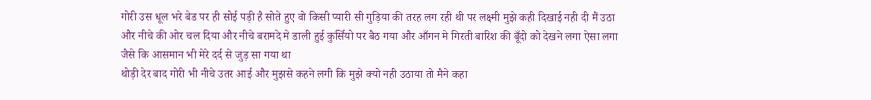गोरी उस धूल भरे बेड पर ही सोई पड़ी है सोते हुए वो किसी प्यारी सी गुड़िया की तरह लग रही थी पर लक्ष्मी मुझे कही दिखाई नही दी मैं उठा और नीचे की ओर चल दिया और नीचे बरामदे मे डाली हुई कुर्सियो पर बैठ गया और आँगन मे गिरती बारिश की बूँदो को देखने लगा ऐसा लगा जैसे कि आसमान भी मेरे दर्द से जुड़ सा गया था
थोड़ी देर बाद गोरी भी नीचे उतर आई और मुझसे कहने लगी कि मुझे क्यो नही उठाया तो मैने कहा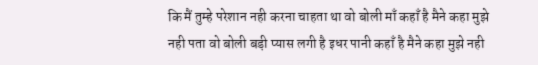कि मैं तुम्हे परेशान नही करना चाहता था वो बोली माँ कहाँ है मैने कहा मुझे नही पता वो बोली बड़ी प्यास लगी है इधर पानी कहाँ है मैने कहा मुझे नही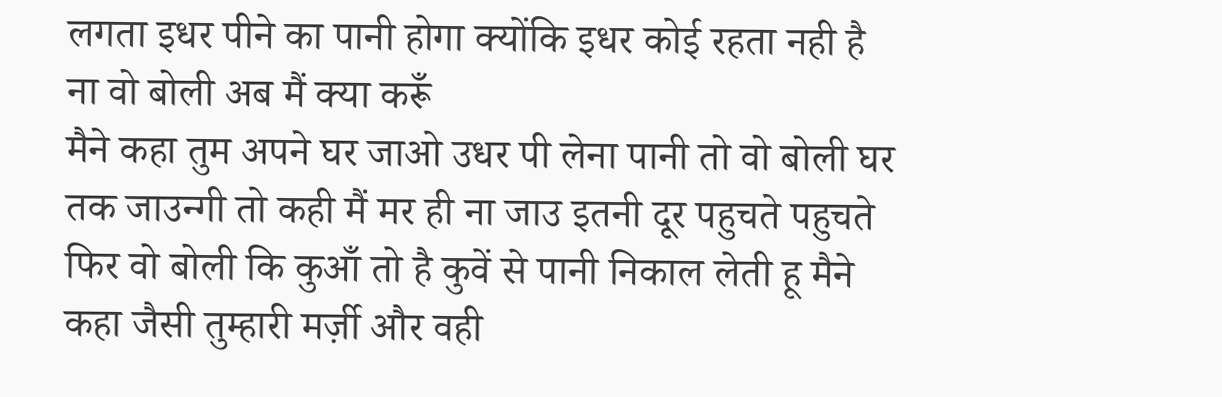लगता इधर पीने का पानी होगा क्योंकि इधर कोई रहता नही है ना वो बोली अब मैं क्या करूँ
मैने कहा तुम अपने घर जाओ उधर पी लेना पानी तो वो बोली घर तक जाउन्गी तो कही मैं मर ही ना जाउ इतनी दूर पहुचते पहुचते फिर वो बोली कि कुआँ तो है कुवें से पानी निकाल लेती हू मैने कहा जैसी तुम्हारी मर्ज़ी और वही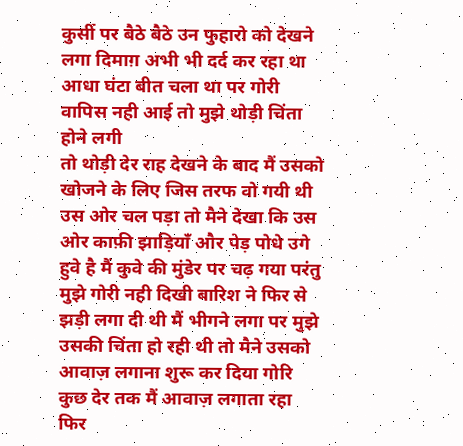कुर्सी पर बैठे बैठे उन फुहारो को देखने लगा दिमाग़ अभी भी दर्द कर रहा था आधा घंटा बीत चला था पर गोरी वापिस नही आई तो मुझे थोड़ी चिंता होने लगी
तो थोड़ी देर राह देखने के बाद मैं उसको खोजने के लिए जिस तरफ वो गयी थी उस ओर चल पड़ा तो मैने देखा कि उस ओर काफ़ी झाड़ियाँ और पेड़ पोधे उगे हुवे है मैं कुवे की मुंडेर पर चढ़ गया परंतु मुझे गोरी नही दिखी बारिश ने फिर से झड़ी लगा दी थी मैं भीगने लगा पर मुझे उसकी चिंता हो रही थी तो मैने उसको आवाज़ लगाना शुरू कर दिया गोरि कुछ देर तक मैं आवाज़ लगाता रहा
फिर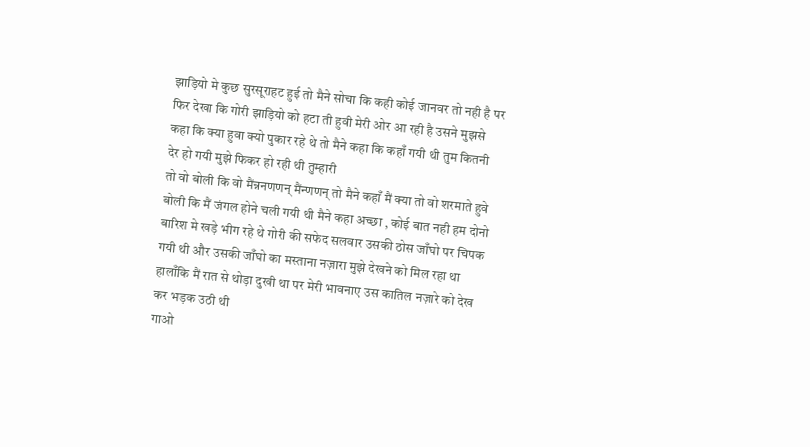झाड़ियो मे कुछ सुरसूराहट हुई तो मैने सोचा कि कही कोई जानवर तो नही है पर फिर देखा कि गोरी झाड़ियो को हटा ती हुवी मेरी ओर आ रही है उसने मुझसे कहा कि क्या हुवा क्यो पुकार रहे थे तो मैने कहा कि कहाँ गयी थी तुम कितनी देर हो गयी मुझे फिकर हो रही थी तुम्हारी
तो वो बोली कि वो मैंन्ननणणन् मैंन्णणन् तो मैने कहाँ मैं क्या तो वो शरमाते हुवे बोली कि मैं जंगल होने चली गयी थी मैने कहा अच्छा , कोई बात नही हम दोनो बारिश मे खड़े भीग रहे थे गोरी की सफेद सलवार उसकी ठोस जाँघो पर चिपक गयी थी और उसकी जाँघो का मस्ताना नज़ारा मुझे देखने को मिल रहा था हालाँकि मैं रात से थोड़ा दुखी था पर मेरी भावनाए उस कातिल नज़ारे को देख कर भड़क उठी थी
गाओ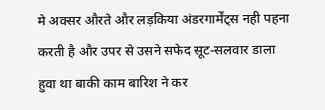मे अक्सर औरते और लड़किया अंडरगार्मेंट्स नही पहना करती है और उपर से उसने सफेद सूट-सलवार डाला हुवा था बाकी काम बारिश ने कर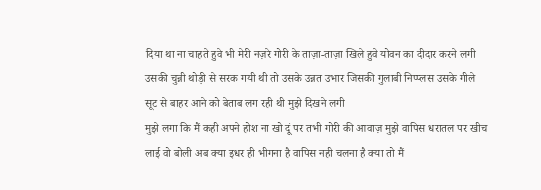दिया था ना चाहते हुवे भी मेरी नज़रे गोरी के ताज़ा-ताज़ा खिले हुवे योवन का दीदार करने लगी उसकी चुन्नी थोड़ी से सरक गयी थी तो उसके उन्नत उभार जिसकी गुलाबी निप्प्लस उसके गीले सूट से बाहर आने को बेताब लग रही थी मुझे दिखने लगी
मुझे लगा कि मैं कही अपने होश ना खो दूं पर तभी गोरी की आवाज़ मुझे वापिस धरातल पर खीच लाई वो बोली अब क्या इधर ही भीगना है वापिस नही चलना है क्या तो मैं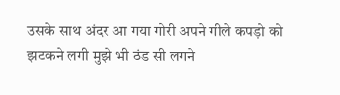उसके साथ अंदर आ गया गोरी अपने गीले कपड़ो को झटकने लगी मुझे भी ठंड सी लगने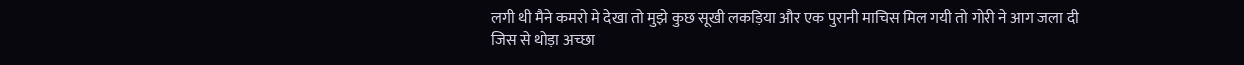लगी थी मैने कमरो मे देखा तो मुझे कुछ सूखी लकड़िया और एक पुरानी माचिस मिल गयी तो गोरी ने आग जला दी जिस से थोड़ा अच्छा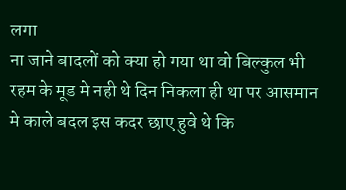लगा
ना जाने बादलों को क्या हो गया था वो बिल्कुल भी रहम के मूड मे नही थे दिन निकला ही था पर आसमान मे काले बदल इस कदर छाए हुवे थे कि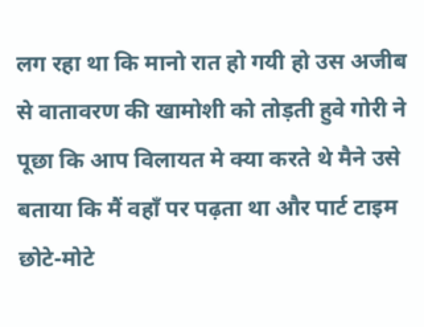लग रहा था कि मानो रात हो गयी हो उस अजीब से वातावरण की खामोशी को तोड़ती हुवे गोरी ने पूछा कि आप विलायत मे क्या करते थे मैने उसे बताया कि मैं वहाँ पर पढ़ता था और पार्ट टाइम छोटे-मोटे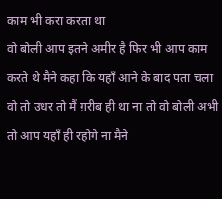काम भी करा करता था
वो बोली आप इतने अमीर है फिर भी आप काम करते थे मैने कहा कि यहाँ आने के बाद पता चला वो तो उधर तो मैं ग़रीब ही था ना तो वो बोली अभी तो आप यहाँ ही रहोगे ना मैने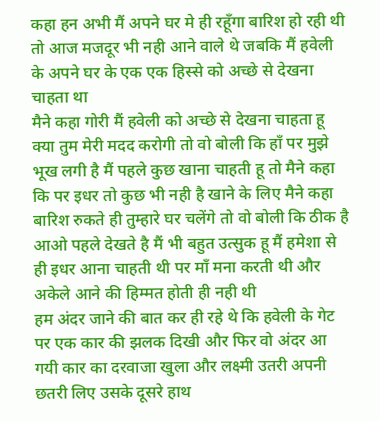कहा हन अभी मैं अपने घर मे ही रहूँगा बारिश हो रही थी तो आज मजदूर भी नही आने वाले थे जबकि मैं हवेली के अपने घर के एक एक हिस्से को अच्छे से देखना चाहता था
मैने कहा गोरी मैं हवेली को अच्छे से देखना चाहता हू क्या तुम मेरी मदद करोगी तो वो बोली कि हाँ पर मुझे भूख लगी है मैं पहले कुछ खाना चाहती हू तो मैने कहा कि पर इधर तो कुछ भी नही है खाने के लिए मैने कहा बारिश रुकते ही तुम्हारे घर चलेंगे तो वो बोली कि ठीक है आओ पहले देखते है मैं भी बहुत उत्सुक हू मैं हमेशा से ही इधर आना चाहती थी पर माँ मना करती थी और अकेले आने की हिम्मत होती ही नही थी
हम अंदर जाने की बात कर ही रहे थे कि हवेली के गेट पर एक कार की झलक दिखी और फिर वो अंदर आ गयी कार का दरवाजा खुला और लक्ष्मी उतरी अपनी छतरी लिए उसके दूसरे हाथ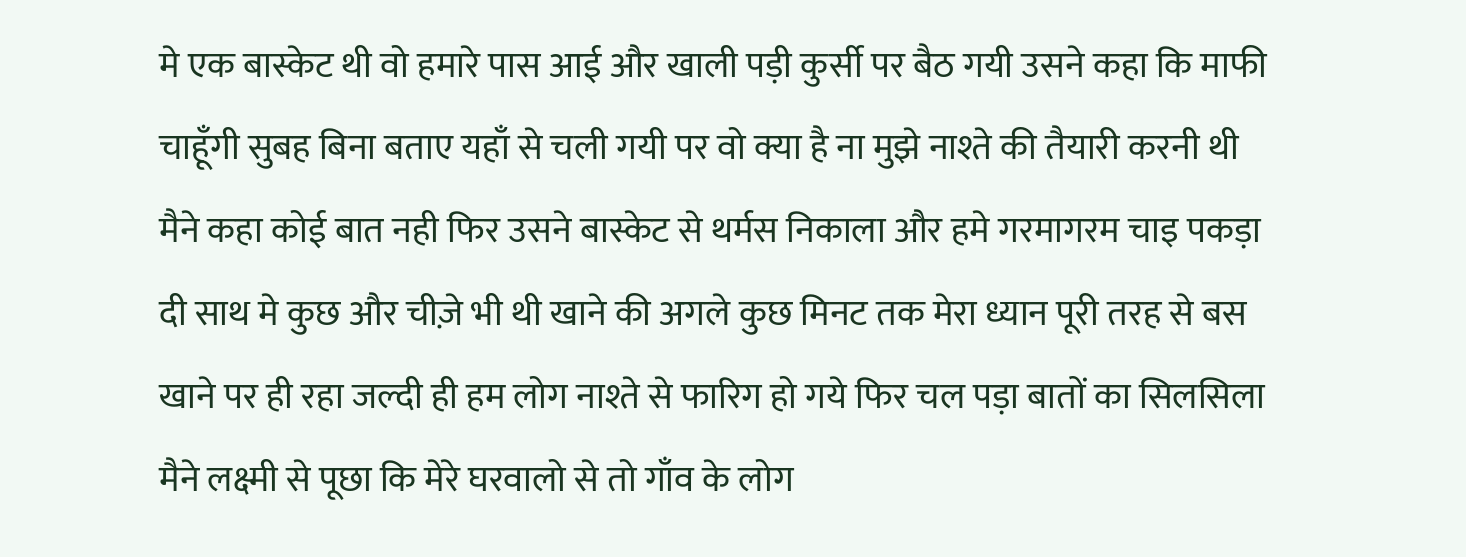मे एक बास्केट थी वो हमारे पास आई और खाली पड़ी कुर्सी पर बैठ गयी उसने कहा कि माफी चाहूँगी सुबह बिना बताए यहाँ से चली गयी पर वो क्या है ना मुझे नाश्ते की तैयारी करनी थी
मैने कहा कोई बात नही फिर उसने बास्केट से थर्मस निकाला और हमे गरमागरम चाइ पकड़ा दी साथ मे कुछ और चीज़े भी थी खाने की अगले कुछ मिनट तक मेरा ध्यान पूरी तरह से बस खाने पर ही रहा जल्दी ही हम लोग नाश्ते से फारिग हो गये फिर चल पड़ा बातों का सिलसिला मैने लक्ष्मी से पूछा कि मेरे घरवालो से तो गाँव के लोग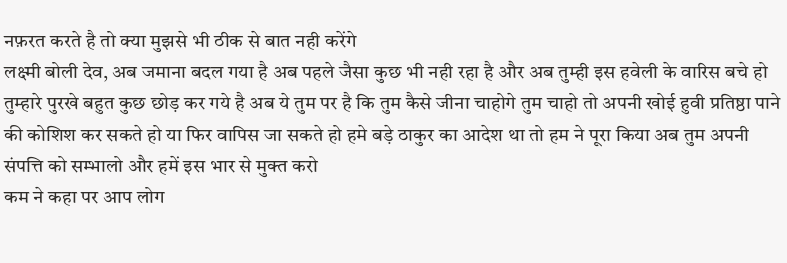नफ़रत करते है तो क्या मुझसे भी ठीक से बात नही करेंगे
लक्ष्मी बोली देव, अब जमाना बदल गया है अब पहले जैसा कुछ भी नही रहा है और अब तुम्ही इस हवेली के वारिस बचे हो तुम्हारे पुरखे बहुत कुछ छोड़ कर गये है अब ये तुम पर है कि तुम कैसे जीना चाहोगे तुम चाहो तो अपनी खोई हुवी प्रतिष्ठा पाने की कोशिश कर सकते हो या फिर वापिस जा सकते हो हमे बड़े ठाकुर का आदेश था तो हम ने पूरा किया अब तुम अपनी संपत्ति को सम्भालो और हमें इस भार से मुक्त करो
कम ने कहा पर आप लोग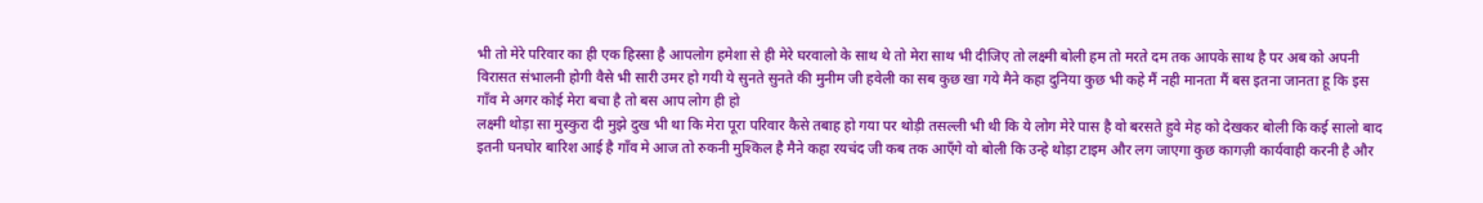भी तो मेरे परिवार का ही एक हिस्सा है आपलोग हमेशा से ही मेरे घरवालो के साथ थे तो मेरा साथ भी दीजिए तो लक्ष्मी बोली हम तो मरते दम तक आपके साथ है पर अब को अपनी विरासत संभालनी होगी वैसे भी सारी उमर हो गयी ये सुनते सुनते की मुनीम जी हवेली का सब कुछ खा गये मैने कहा दुनिया कुछ भी कहे मैं नही मानता मैं बस इतना जानता हू कि इस गाँव मे अगर कोई मेरा बचा है तो बस आप लोग ही हो
लक्ष्मी थोड़ा सा मुस्कुरा दी मुझे दुख भी था कि मेरा पूरा परिवार कैसे तबाह हो गया पर थोड़ी तसल्ली भी थी कि ये लोग मेरे पास है वो बरसते हुवे मेह को देखकर बोली कि कई सालो बाद इतनी घनघोर बारिश आई है गाँव मे आज तो रुकनी मुश्किल है मैने कहा रयचंद जी कब तक आएँगे वो बोली कि उन्हे थोड़ा टाइम और लग जाएगा कुछ कागज़ी कार्यवाही करनी है और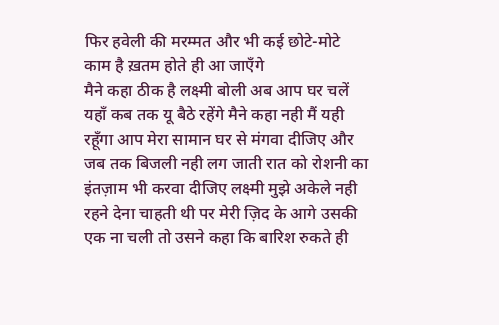फिर हवेली की मरम्मत और भी कई छोटे-मोटे काम है ख़तम होते ही आ जाएँगे
मैने कहा ठीक है लक्ष्मी बोली अब आप घर चलें यहाँ कब तक यू बैठे रहेंगे मैने कहा नही मैं यही रहूँगा आप मेरा सामान घर से मंगवा दीजिए और जब तक बिजली नही लग जाती रात को रोशनी का इंतज़ाम भी करवा दीजिए लक्ष्मी मुझे अकेले नही रहने देना चाहती थी पर मेरी ज़िद के आगे उसकी एक ना चली तो उसने कहा कि बारिश रुकते ही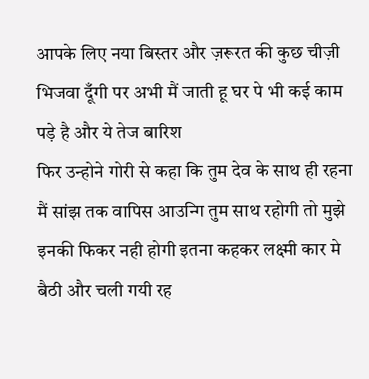आपके लिए नया बिस्तर और ज़रूरत की कुछ चीज़ी भिजवा दूँगी पर अभी मैं जाती हू घर पे भी कई काम पड़े है और ये तेज बारिश
फिर उन्होने गोरी से कहा कि तुम देव के साथ ही रहना मैं सांझ तक वापिस आउन्गि तुम साथ रहोगी तो मुझे इनकी फिकर नही होगी इतना कहकर लक्ष्मी कार मे बैठी और चली गयी रह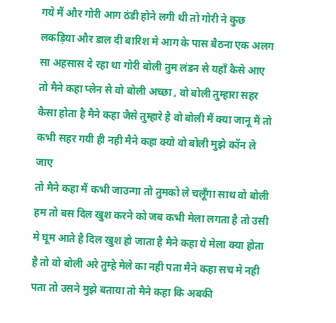गये मैं और गोरी आग ठंडी होने लगी थी तो गोरी ने कुछ लकड़िया और डाल दी बारिश मे आग के पास बैठना एक अलग सा अहसास दे रहा था गोरी बोली तुम लंडन से यहाँ कैसे आए तो मैने कहा प्लेन से वो बोली अच्छा , वो बोली तुम्हारा सहर कैसा होता है मैने कहा जैसे तुम्हारे है वो बोली मैं क्या जानू मैं तो कभी सहर गयी ही नही मैने कहा क्यो वो बोली मुझे कॉन ले जाए
तो मैने कहा मैं कभी जाउन्गा तो तुमको ले चलूँगा साथ वो बोली हम तो बस दिल खुश करने को जब कभी मेला लगता है तो उसी मे घूम आते है दिल खुश हो जाता है मैने कहा ये मेला क्या होता है तो वो बोली अरे तुम्हे मेले का नही पता मैने कहा सच मे नही पता तो उसने मुझे बताया तो मैने कहा कि अबकी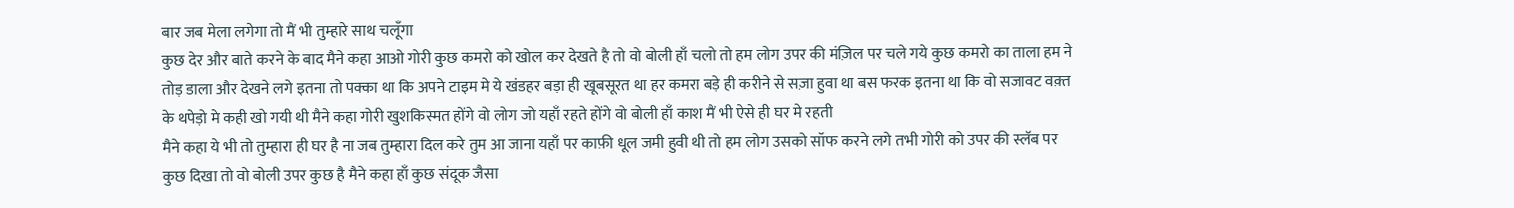बार जब मेला लगेगा तो मैं भी तुम्हारे साथ चलूँगा
कुछ देर और बाते करने के बाद मैने कहा आओ गोरी कुछ कमरो को खोल कर देखते है तो वो बोली हाँ चलो तो हम लोग उपर की मंज़िल पर चले गये कुछ कमरो का ताला हम ने तोड़ डाला और देखने लगे इतना तो पक्का था कि अपने टाइम मे ये खंडहर बड़ा ही खूबसूरत था हर कमरा बड़े ही करीने से सज़ा हुवा था बस फरक इतना था कि वो सजावट वक़्त के थपेड़ो मे कही खो गयी थी मैने कहा गोरी खुशकिस्मत होंगे वो लोग जो यहाँ रहते होंगे वो बोली हाँ काश मैं भी ऐसे ही घर मे रहती
मैने कहा ये भी तो तुम्हारा ही घर है ना जब तुम्हारा दिल करे तुम आ जाना यहाँ पर काफ़ी धूल जमी हुवी थी तो हम लोग उसको सॉफ करने लगे तभी गोरी को उपर की स्लॅब पर कुछ दिखा तो वो बोली उपर कुछ है मैने कहा हाँ कुछ संदूक जैसा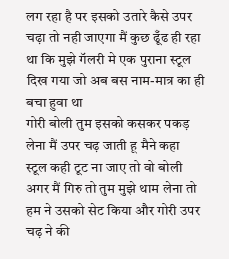लग रहा है पर इसको उतारे कैसे उपर चढ़ा तो नही जाएगा मैं कुछ ढूँढ ही रहा था कि मुझे गॅलरी मे एक पुराना स्टूल दिख गया जो अब बस नाम-मात्र का ही बचा हुवा था
गोरी बोली तुम इसको कसकर पकड़ लेना मैं उपर चढ़ जाती हू मैने कहा स्टूल कही टूट ना जाए तो वो बोली अगर मैं गिरु तो तुम मुझे थाम लेना तो हम ने उसको सेट किया और गोरी उपर चढ़ ने की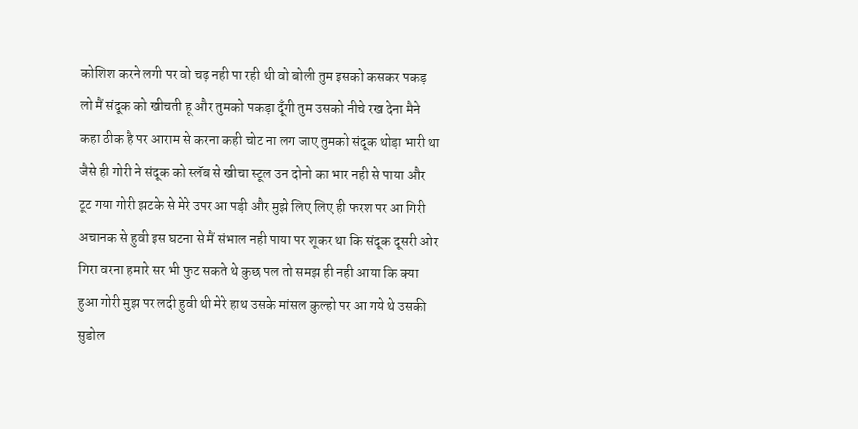कोशिश करने लगी पर वो चढ़ नही पा रही थी वो बोली तुम इसको कसकर पकड़ लो मैं संदूक को खीचती हू और तुमको पकड़ा दूँगी तुम उसको नीचे रख देना मैने कहा ठीक है पर आराम से करना कही चोट ना लग जाए तुमको संदूक थोड़ा भारी था जैसे ही गोरी ने संदूक को स्लॅब से खीचा स्टूल उन दोनो का भार नही से पाया और टूट गया गोरी झटके से मेरे उपर आ पड़ी और मुझे लिए लिए ही फरश पर आ गिरी
अचानक से हुवी इस घटना से मैं संभाल नही पाया पर शूकर था कि संदूक दूसरी ओर गिरा वरना हमारे सर भी फुट सकते थे कुछ पल तो समझ ही नही आया कि क्या हुआ गोरी मुझ पर लदी हुवी थी मेरे हाथ उसके मांसल कुल्हो पर आ गये थे उसकी सुडोल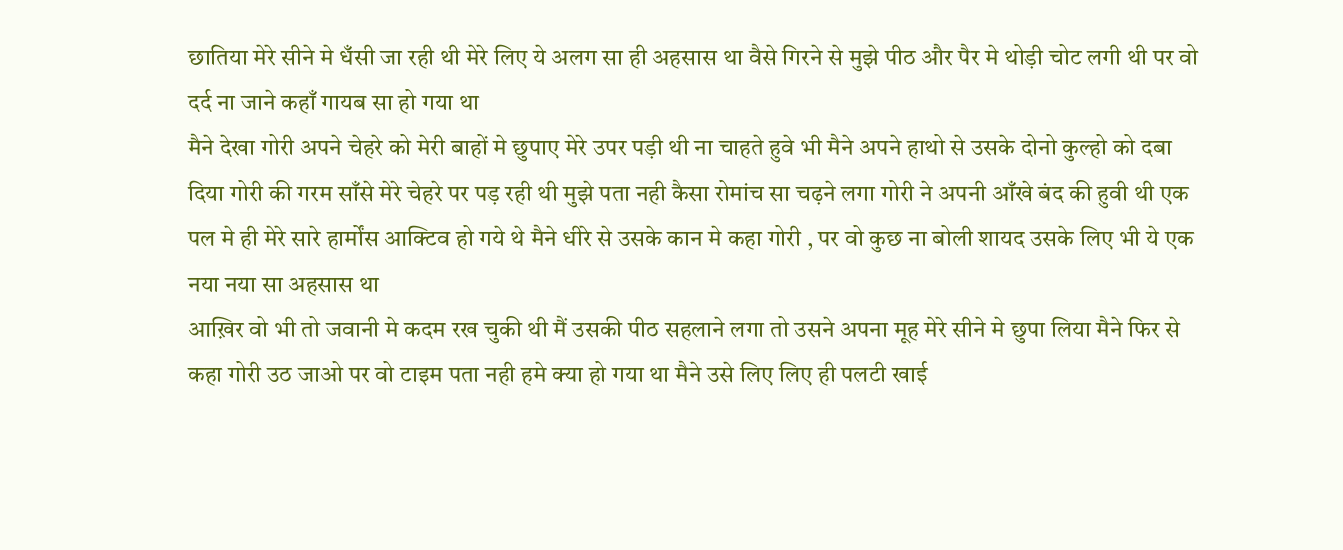छातिया मेरे सीने मे धँसी जा रही थी मेरे लिए ये अलग सा ही अहसास था वैसे गिरने से मुझे पीठ और पैर मे थोड़ी चोट लगी थी पर वो दर्द ना जाने कहाँ गायब सा हो गया था
मैने देखा गोरी अपने चेहरे को मेरी बाहों मे छुपाए मेरे उपर पड़ी थी ना चाहते हुवे भी मैने अपने हाथो से उसके दोनो कुल्हो को दबा दिया गोरी की गरम साँसे मेरे चेहरे पर पड़ रही थी मुझे पता नही कैसा रोमांच सा चढ़ने लगा गोरी ने अपनी आँखे बंद की हुवी थी एक पल मे ही मेरे सारे हार्मोंस आक्टिव हो गये थे मैने धीरे से उसके कान मे कहा गोरी , पर वो कुछ ना बोली शायद उसके लिए भी ये एक नया नया सा अहसास था
आख़िर वो भी तो जवानी मे कदम रख चुकी थी मैं उसकी पीठ सहलाने लगा तो उसने अपना मूह मेरे सीने मे छुपा लिया मैने फिर से कहा गोरी उठ जाओ पर वो टाइम पता नही हमे क्या हो गया था मैने उसे लिए लिए ही पलटी खाई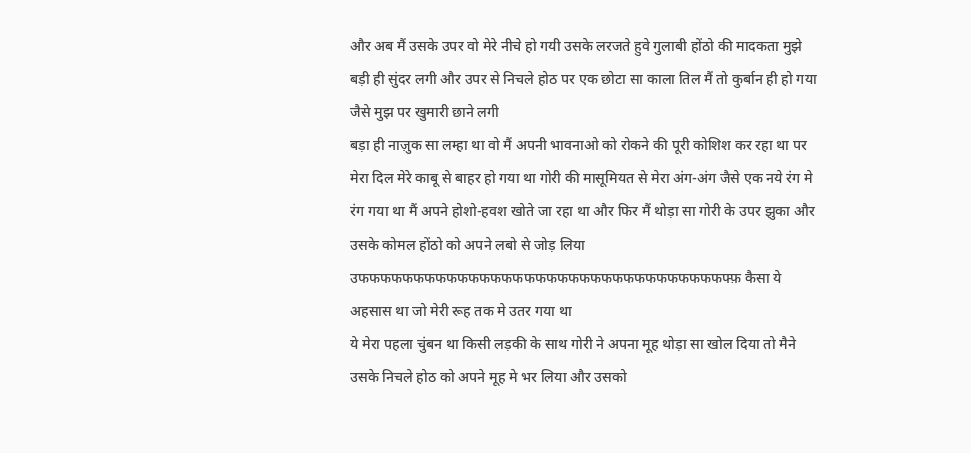और अब मैं उसके उपर वो मेरे नीचे हो गयी उसके लरजते हुवे गुलाबी होंठो की मादकता मुझे बड़ी ही सुंदर लगी और उपर से निचले होठ पर एक छोटा सा काला तिल मैं तो कुर्बान ही हो गया जैसे मुझ पर खुमारी छाने लगी
बड़ा ही नाज़ुक सा लम्हा था वो मैं अपनी भावनाओ को रोकने की पूरी कोशिश कर रहा था पर मेरा दिल मेरे काबू से बाहर हो गया था गोरी की मासूमियत से मेरा अंग-अंग जैसे एक नये रंग मे रंग गया था मैं अपने होशो-हवश खोते जा रहा था और फिर मैं थोड़ा सा गोरी के उपर झुका और उसके कोमल होंठो को अपने लबो से जोड़ लिया उफफफफफफफफफफफफफफफफफफफफफफफफफफफफफफफफफफ्फ़ कैसा ये अहसास था जो मेरी रूह तक मे उतर गया था
ये मेरा पहला चुंबन था किसी लड़की के साथ गोरी ने अपना मूह थोड़ा सा खोल दिया तो मैने उसके निचले होठ को अपने मूह मे भर लिया और उसको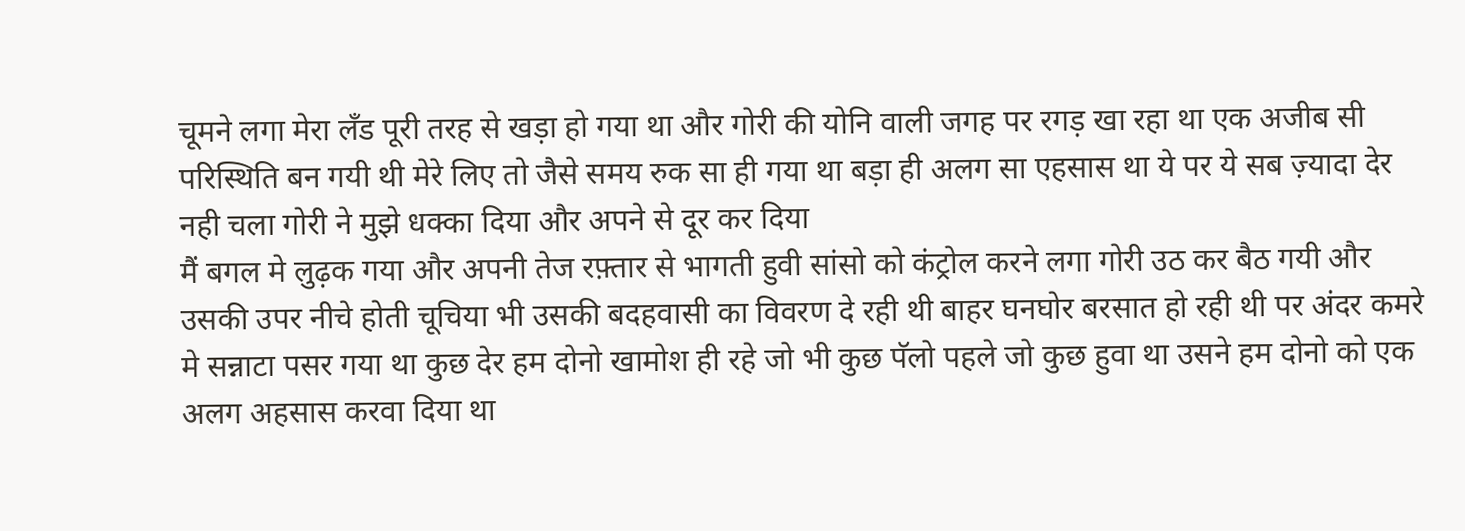चूमने लगा मेरा लॅंड पूरी तरह से खड़ा हो गया था और गोरी की योनि वाली जगह पर रगड़ खा रहा था एक अजीब सी परिस्थिति बन गयी थी मेरे लिए तो जैसे समय रुक सा ही गया था बड़ा ही अलग सा एहसास था ये पर ये सब ज़्यादा देर नही चला गोरी ने मुझे धक्का दिया और अपने से दूर कर दिया
मैं बगल मे लुढ़क गया और अपनी तेज रफ़्तार से भागती हुवी सांसो को कंट्रोल करने लगा गोरी उठ कर बैठ गयी और उसकी उपर नीचे होती चूचिया भी उसकी बदहवासी का विवरण दे रही थी बाहर घनघोर बरसात हो रही थी पर अंदर कमरे मे सन्नाटा पसर गया था कुछ देर हम दोनो खामोश ही रहे जो भी कुछ पॅलो पहले जो कुछ हुवा था उसने हम दोनो को एक अलग अहसास करवा दिया था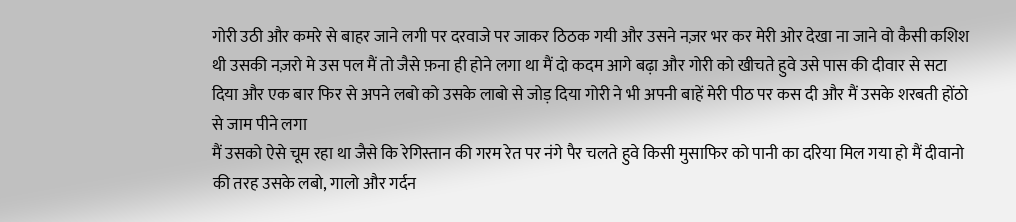गोरी उठी और कमरे से बाहर जाने लगी पर दरवाजे पर जाकर ठिठक गयी और उसने नज़र भर कर मेरी ओर देखा ना जाने वो कैसी कशिश थी उसकी नज़रो मे उस पल मैं तो जैसे फ़ना ही होने लगा था मैं दो कदम आगे बढ़ा और गोरी को खीचते हुवे उसे पास की दीवार से सटा दिया और एक बार फिर से अपने लबो को उसके लाबो से जोड़ दिया गोरी ने भी अपनी बाहें मेरी पीठ पर कस दी और मैं उसके शरबती होंठो से जाम पीने लगा
मैं उसको ऐसे चूम रहा था जैसे कि रेगिस्तान की गरम रेत पर नंगे पैर चलते हुवे किसी मुसाफिर को पानी का दरिया मिल गया हो मैं दीवानो की तरह उसके लबो, गालो और गर्दन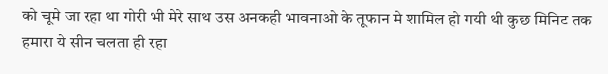को चूमे जा रहा था गोरी भी मेरे साथ उस अनकही भावनाओ के तूफान मे शामिल हो गयी थी कुछ मिनिट तक हमारा ये सीन चलता ही रहा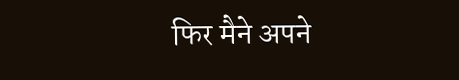फिर मैने अपने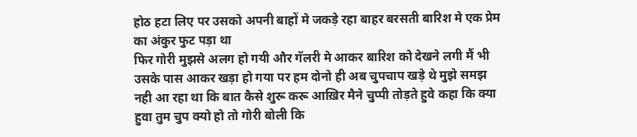होठ हटा लिए पर उसको अपनी बाहों मे जकड़े रहा बाहर बरसती बारिश मे एक प्रेम का अंकुर फुट पड़ा था
फिर गोरी मुझसे अलग हो गयी और गॅलरी मे आकर बारिश को देखने लगी मैं भी उसके पास आकर खड़ा हो गया पर हम दोनो ही अब चुपचाप खड़े थे मुझे समझ नही आ रहा था कि बात कैसे शुरू करू आख़िर मैने चुप्पी तोड़ते हुवे कहा कि क्या हुवा तुम चुप क्यो हो तो गोरी बोली कि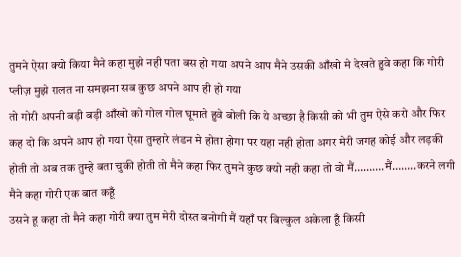तुमने ऐसा क्यो किया मैने कहा मुझे नही पता बस हो गया अपने आप मैने उसकी आँखो मे देखते हुवे कहा कि गोरी प्लीज़ मुझे ग़लत ना समझना सब कुछ अपने आप ही हो गया
तो गोरी अपनी बड़ी बड़ी आँखो को गोल गोल घूमाते हुवे बोली कि ये अच्छा है किसी को भी तुम ऐसे करो और फिर कह दो कि अपने आप हो गया ऐसा तुम्हारे लंडन मे होता होगा पर यहा नही होता अगर मेरी जगह कोई और लड़की होती तो अब तक तुम्हे बता चुकी होती तो मैने कहा फिर तुमने कुछ क्यो नही कहा तो वो मैं……….मैं……..करने लगी मैने कहा गोरी एक बात कहूँ
उसने हू कहा तो मैने कहा गोरी क्या तुम मेरी दोस्त बनोगी मैं यहाँ पर बिल्कुल अकेला हूँ किसी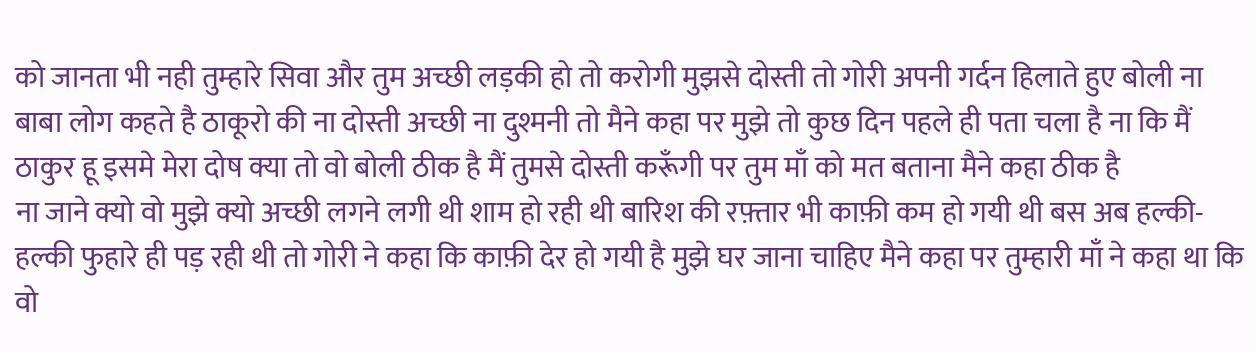को जानता भी नही तुम्हारे सिवा और तुम अच्छी लड़की हो तो करोगी मुझसे दोस्ती तो गोरी अपनी गर्दन हिलाते हुए बोली ना बाबा लोग कहते है ठाकूरो की ना दोस्ती अच्छी ना दुश्मनी तो मैने कहा पर मुझे तो कुछ दिन पहले ही पता चला है ना कि मैं ठाकुर हू इसमे मेरा दोष क्या तो वो बोली ठीक है मैं तुमसे दोस्ती करूँगी पर तुम माँ को मत बताना मैने कहा ठीक है
ना जाने क्यो वो मुझे क्यो अच्छी लगने लगी थी शाम हो रही थी बारिश की रफ़्तार भी काफ़ी कम हो गयी थी बस अब हल्की-हल्की फुहारे ही पड़ रही थी तो गोरी ने कहा कि काफ़ी देर हो गयी है मुझे घर जाना चाहिए मैने कहा पर तुम्हारी माँ ने कहा था कि वो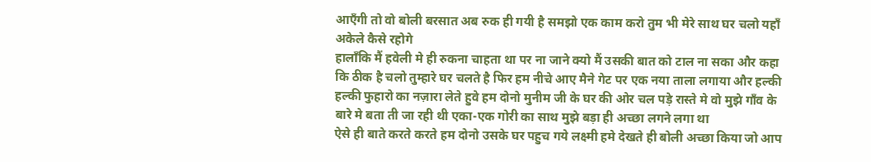आएँगी तो वो बोली बरसात अब रुक ही गयी है समझो एक काम करो तुम भी मेरे साथ घर चलो यहाँ अकेले कैसे रहोगे
हालाँकि मैं हवेली मे ही रुकना चाहता था पर ना जाने क्यो मैं उसकी बात को टाल ना सका और कहा कि ठीक है चलो तुम्हारे घर चलते है फिर हम नीचे आए मैने गेट पर एक नया ताला लगाया और हल्की हल्की फुहारो का नज़ारा लेते हुवे हम दोनो मुनीम जी के घर की ओर चल पड़े रास्ते मे वो मुझे गाँव के बारे मे बता ती जा रही थी एका-एक गोरी का साथ मुझे बड़ा ही अच्छा लगने लगा था
ऐसे ही बाते करते करते हम दोनो उसके घर पहुच गये लक्ष्मी हमे देखते ही बोली अच्छा किया जो आप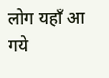लोग यहाँ आ गये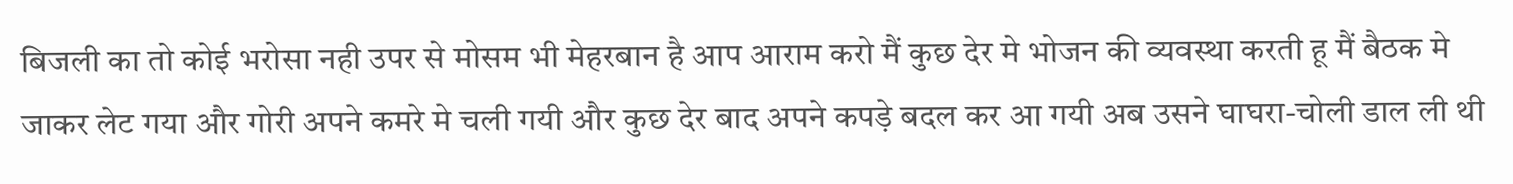बिजली का तो कोई भरोसा नही उपर से मोसम भी मेहरबान है आप आराम करो मैं कुछ देर मे भोजन की व्यवस्था करती हू मैं बैठक मे जाकर लेट गया और गोरी अपने कमरे मे चली गयी और कुछ देर बाद अपने कपड़े बदल कर आ गयी अब उसने घाघरा-चोली डाल ली थी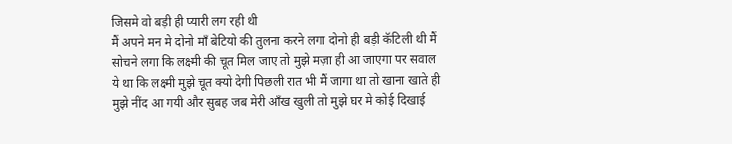जिसमे वो बड़ी ही प्यारी लग रही थी
मैं अपने मन मे दोनो माँ बेटियो की तुलना करने लगा दोनो ही बड़ी कॅटिली थी मैं सोचने लगा कि लक्ष्मी की चूत मिल जाए तो मुझे मज़ा ही आ जाएगा पर सवाल ये था कि लक्ष्मी मुझे चूत क्यो देगी पिछली रात भी मैं जागा था तो खाना खाते ही मुझे नींद आ गयी और सुबह जब मेरी आँख खुली तो मुझे घर मे कोई दिखाई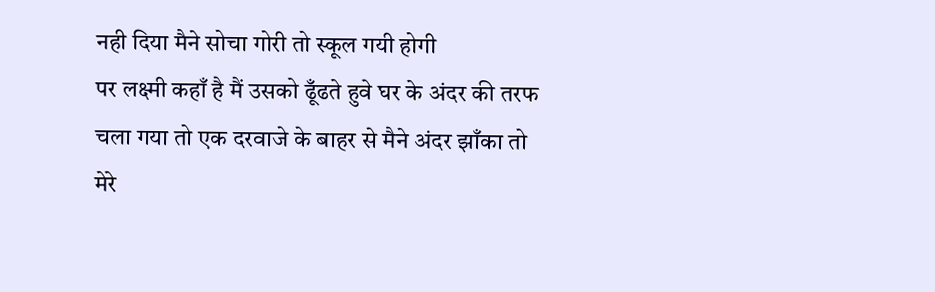नही दिया मैने सोचा गोरी तो स्कूल गयी होगी
पर लक्ष्मी कहाँ है मैं उसको ढूँढते हुवे घर के अंदर की तरफ चला गया तो एक दरवाजे के बाहर से मैने अंदर झाँका तो मेरे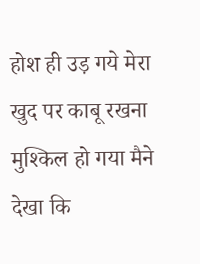होश ही उड़ गये मेरा खुद पर काबू रखना मुश्किल हो गया मैने देखा कि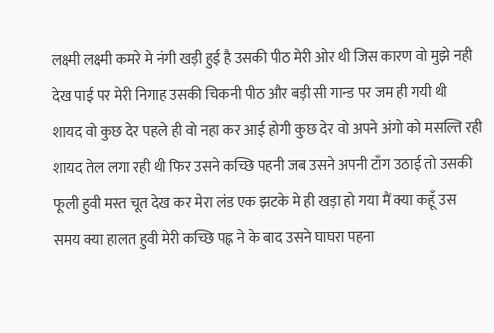लक्ष्मी लक्ष्मी कमरे मे नंगी खड़ी हुई है उसकी पीठ मेरी ओर थी जिस कारण वो मुझे नही देख पाई पर मेरी निगाह उसकी चिकनी पीठ और बड़ी सी गान्ड पर जम ही गयी थी
शायद वो कुछ देर पहले ही वो नहा कर आई होगी कुछ देर वो अपने अंगो को मसल्ति रही शायद तेल लगा रही थी फिर उसने कच्छि पहनी जब उसने अपनी टाँग उठाई तो उसकी फूली हुवी मस्त चूत देख कर मेरा लंड एक झटके मे ही खड़ा हो गया मैं क्या कहूँ उस समय क्या हालत हुवी मेरी कच्छि पह्न ने के बाद उसने घाघरा पहना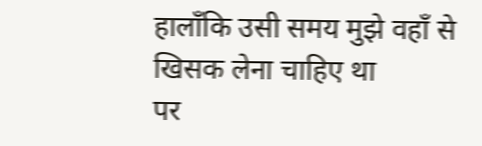हालाँकि उसी समय मुझे वहाँ से खिसक लेना चाहिए था
पर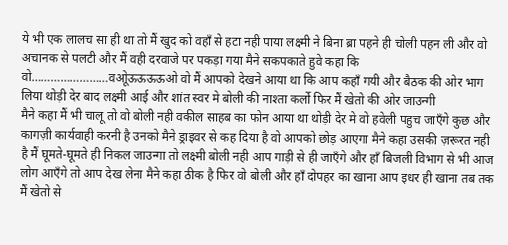ये भी एक लालच सा ही था तो मैं खुद को वहाँ से हटा नही पाया लक्ष्मी ने बिना ब्रा पहने ही चोली पहन ली और वो अचानक से पलटी और मैं वही दरवाजे पर पकड़ा गया मैने सकपकाते हुवे कहा कि वो……………………वओूऊऊऊऊओ वो मैं आपको देखने आया था कि आप कहाँ गयी और बैठक की ओर भाग लिया थोड़ी देर बाद लक्ष्मी आई और शांत स्वर मे बोली की नाश्ता कर्लो फिर मैं खेतो की ओर जाउन्गी
मैने कहा मैं भी चालू तो वो बोली नही वकील साहब का फोन आया था थोड़ी देर मे वो हवेली पहुच जाएँगे कुछ और कागज़ी कार्यवाही करनी है उनको मैने ड्राइवर से कह दिया है वो आपको छोड़ आएगा मैने कहा उसकी ज़रूरत नही है मैं घूमते-घूमते ही निकल जाउन्गा तो लक्ष्मी बोली नही आप गाड़ी से ही जाएँगे और हाँ बिजली विभाग से भी आज लोग आएँगे तो आप देख लेना मैने कहा ठीक है फिर वो बोली और हाँ दोपहर का खाना आप इधर ही खाना तब तक मैं खेतो से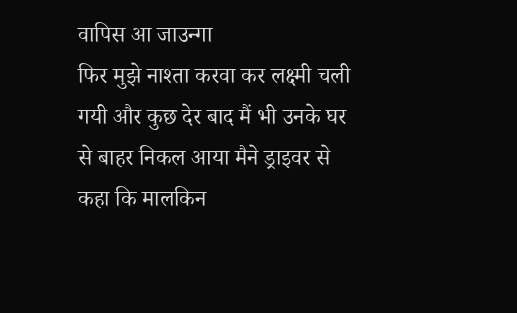वापिस आ जाउन्गा
फिर मुझे नाश्ता करवा कर लक्ष्मी चली गयी और कुछ देर बाद मैं भी उनके घर से बाहर निकल आया मैने ड्राइवर से कहा कि मालकिन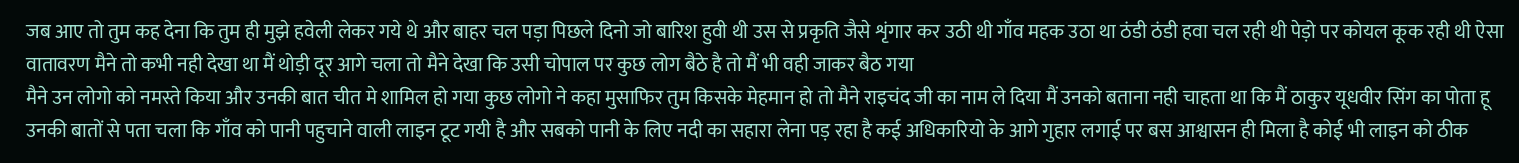जब आए तो तुम कह देना कि तुम ही मुझे हवेली लेकर गये थे और बाहर चल पड़ा पिछले दिनो जो बारिश हुवी थी उस से प्रकृति जैसे शृंगार कर उठी थी गाँव महक उठा था ठंडी ठंडी हवा चल रही थी पेड़ो पर कोयल कूक रही थी ऐसा वातावरण मैने तो कभी नही देखा था मैं थोड़ी दूर आगे चला तो मैने देखा कि उसी चोपाल पर कुछ लोग बैठे है तो मैं भी वही जाकर बैठ गया
मैने उन लोगो को नमस्ते किया और उनकी बात चीत मे शामिल हो गया कुछ लोगो ने कहा मुसाफिर तुम किसके मेहमान हो तो मैने राइचंद जी का नाम ले दिया मैं उनको बताना नही चाहता था कि मैं ठाकुर यूधवीर सिंग का पोता हू उनकी बातों से पता चला कि गाँव को पानी पहुचाने वाली लाइन टूट गयी है और सबको पानी के लिए नदी का सहारा लेना पड़ रहा है कई अधिकारियो के आगे गुहार लगाई पर बस आश्वासन ही मिला है कोई भी लाइन को ठीक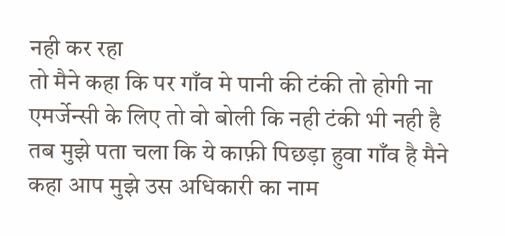नही कर रहा
तो मैने कहा कि पर गाँव मे पानी की टंकी तो होगी ना एमर्जेन्सी के लिए तो वो बोली कि नही टंकी भी नही है तब मुझे पता चला कि ये काफ़ी पिछड़ा हुवा गाँव है मैने कहा आप मुझे उस अधिकारी का नाम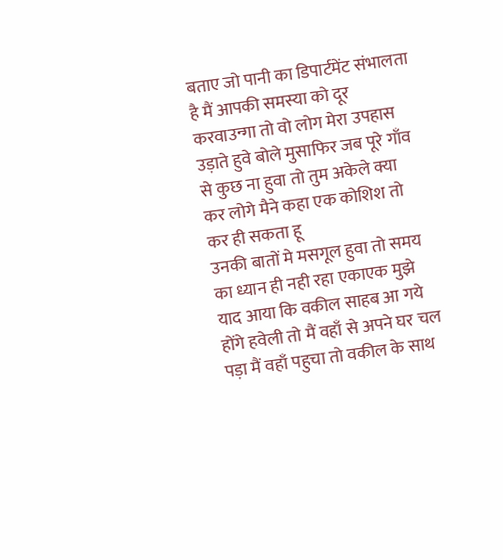बताए जो पानी का डिपार्टमेंट संभालता है मैं आपकी समस्या को दूर करवाउन्गा तो वो लोग मेरा उपहास उड़ाते हुवे बोले मुसाफिर जब पूरे गाँव से कुछ ना हुवा तो तुम अकेले क्या कर लोगे मैने कहा एक कोशिश तो कर ही सकता हू
उनकी बातों मे मसगूल हुवा तो समय का ध्यान ही नही रहा एकाएक मुझे याद आया कि वकील साहब आ गये होंगे हवेली तो मैं वहाँ से अपने घर चल पड़ा मैं वहाँ पहुचा तो वकील के साथ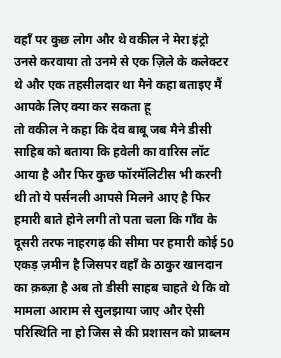वहाँ पर कुछ लोग और थे वकील ने मेरा इंट्रो उनसे करवाया तो उनमे से एक ज़िले के कलेक्टर थे और एक तहसीलदार था मैने कहा बताइए मैं आपके लिए क्या कर सकता हू
तो वकील ने कहा कि देव बाबू जब मैने डीसी साहिब को बताया कि हवेली का वारिस लॉट आया है और फिर कुछ फॉरमॅलिटीस भी करनी थी तो ये पर्सनली आपसे मिलने आए है फिर हमारी बाते होने लगी तो पता चला कि गाँव के दूसरी तरफ नाहरगढ़ की सीमा पर हमारी कोई 50 एकड़ ज़मीन है जिसपर वहाँ के ठाकुर खानदान का क़ब्ज़ा है अब तो डीसी साहब चाहते थे कि वो मामला आराम से सुलझाया जाए और ऐसी परिस्थिति ना हो जिस से की प्रशासन को प्राब्लम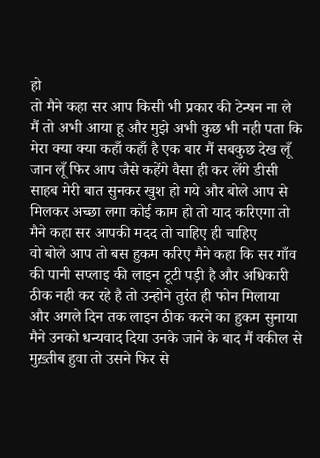हो
तो मैने कहा सर आप किसी भी प्रकार की टेन्षन ना ले मैं तो अभी आया हू और मुझे अभी कुछ भी नही पता कि मेरा क्या क्या कहाँ कहाँ है एक बार मैं सबकुछ देख लूँ जान लूँ फिर आप जैसे कहेंगे वैसा ही कर लेंगे डीसी साहब मेरी बात सुनकर खुश हो गये और बोले आप से मिलकर अच्छा लगा कोई काम हो तो याद करिएगा तो मैने कहा सर आपकी मदद तो चाहिए ही चाहिए
वो बोले आप तो बस हुकम करिए मैने कहा कि सर गाँव की पानी सप्लाइ की लाइन टूटी पड़ी है और अधिकारी ठीक नही कर रहे है तो उन्होने तुरंत ही फोन मिलाया और अगले दिन तक लाइन ठीक करने का हुकम सुनाया मैने उनको धन्यवाद दिया उनके जाने के बाद मैं वकील से मुख़्तीब हुवा तो उसने फिर से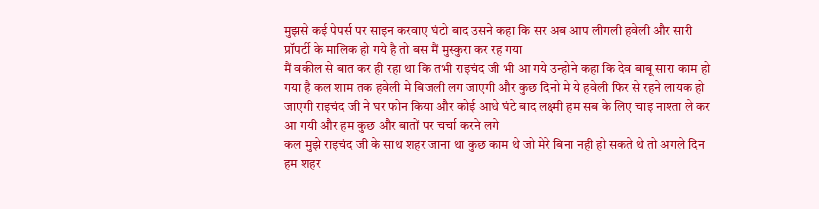मुझसे कई पेपर्स पर साइन करवाए घंटो बाद उसने कहा कि सर अब आप लीगली हवेली और सारी प्रॉपर्टी के मालिक हो गये है तो बस मैं मुस्कुरा कर रह गया
मैं वकील से बात कर ही रहा था कि तभी राइचंद जी भी आ गये उन्होने कहा कि देव बाबू सारा काम हो गया है कल शाम तक हवेली मे बिजली लग जाएगी और कुछ दिनो मे ये हवेली फिर से रहने लायक हो जाएगी राइचंद जी ने घर फोन किया और कोई आधे घंटे बाद लक्ष्मी हम सब के लिए चाइ नाश्ता ले कर आ गयी और हम कुछ और बातों पर चर्चा करने लगे
कल मुझे राइचंद जी के साथ शहर जाना था कुछ काम थे जो मेरे बिना नही हो सकते थे तो अगले दिन हम शहर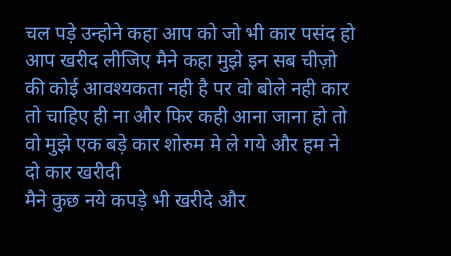चल पड़े उन्होने कहा आप को जो भी कार पसंद हो आप खरीद लीजिए मैने कहा मुझे इन सब चीज़ो की कोई आवश्यकता नही है पर वो बोले नही कार तो चाहिए ही ना और फिर कही आना जाना हो तो वो मुझे एक बड़े कार शोरुम मे ले गये और हम ने दो कार खरीदी
मैने कुछ नये कपड़े भी खरीदे और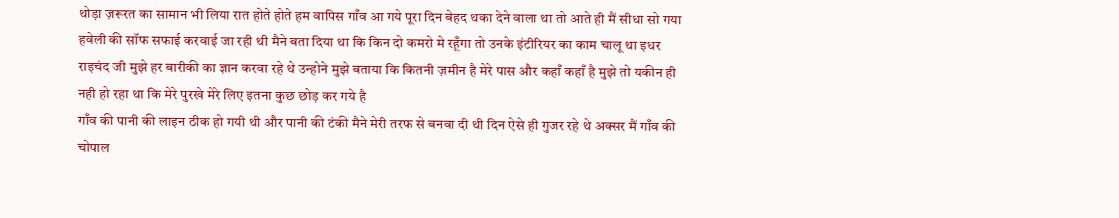थोड़ा ज़रूरत का सामान भी लिया रात होते होते हम वापिस गाँव आ गये पूरा दिन बेहद थका देने वाला था तो आते ही मैं सीधा सो गया हवेली की सॉफ सफाई करवाई जा रही थी मैने बता दिया था कि किन दो कमरो मे रहूँगा तो उनके इंटीरियर का काम चालू था इधर राइचंद जी मुझे हर बारीकी का ज्ञान करवा रहे थे उन्होने मुझे बताया कि कितनी ज़मीन है मेरे पास और कहाँ कहाँ है मुझे तो यकीन ही नही हो रहा था कि मेरे पुरखे मेरे लिए इतना कुछ छोड़ कर गये है
गाँव की पानी की लाइन ठीक हो गयी थी और पानी की टंकी मैने मेरी तरफ से बनवा दी थी दिन ऐसे ही गुजर रहे थे अक्सर मैं गाँव की चोपाल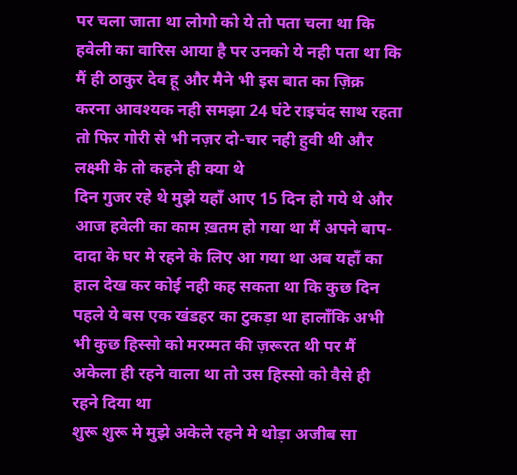पर चला जाता था लोगो को ये तो पता चला था कि हवेली का वारिस आया है पर उनको ये नही पता था कि मैं ही ठाकुर देव हू और मैने भी इस बात का ज़िक्र करना आवश्यक नही समझा 24 घंटे राइचंद साथ रहता तो फिर गोरी से भी नज़र दो-चार नही हुवी थी और लक्ष्मी के तो कहने ही क्या थे
दिन गुजर रहे थे मुझे यहाँ आए 15 दिन हो गये थे और आज हवेली का काम ख़तम हो गया था मैं अपने बाप-दादा के घर मे रहने के लिए आ गया था अब यहाँ का हाल देख कर कोई नही कह सकता था कि कुछ दिन पहले ये बस एक खंडहर का टुकड़ा था हालाँकि अभी भी कुछ हिस्सो को मरम्मत की ज़रूरत थी पर मैं अकेला ही रहने वाला था तो उस हिस्सो को वैसे ही रहने दिया था
शुरू शुरू मे मुझे अकेले रहने मे थोड़ा अजीब सा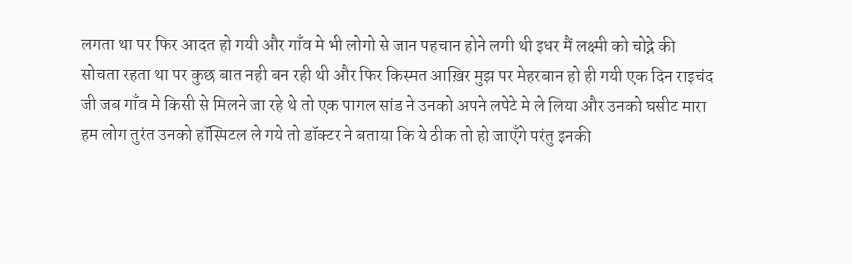लगता था पर फिर आदत हो गयी और गाँव मे भी लोगो से जान पहचान होने लगी थी इधर मैं लक्ष्मी को चोद्ने की सोचता रहता था पर कुछ बात नही बन रही थी और फिर किस्मत आख़िर मुझ पर मेहरबान हो ही गयी एक दिन राइचंद जी जब गाँव मे किसी से मिलने जा रहे थे तो एक पागल सांड ने उनको अपने लपेटे मे ले लिया और उनको घसीट मारा
हम लोग तुरंत उनको हॉस्पिटल ले गये तो डॉक्टर ने बताया कि ये ठीक तो हो जाएँगे परंतु इनकी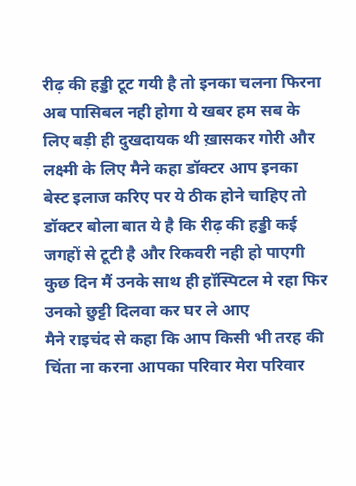रीढ़ की हड्डी टूट गयी है तो इनका चलना फिरना अब पासिबल नही होगा ये खबर हम सब के लिए बड़ी ही दुखदायक थी ख़ासकर गोरी और लक्ष्मी के लिए मैने कहा डॉक्टर आप इनका बेस्ट इलाज करिए पर ये ठीक होने चाहिए तो डॉक्टर बोला बात ये है कि रीढ़ की हड्डी कई जगहों से टूटी है और रिकवरी नही हो पाएगी कुछ दिन मैं उनके साथ ही हॉस्पिटल मे रहा फिर उनको छुट्टी दिलवा कर घर ले आए
मैने राइचंद से कहा कि आप किसी भी तरह की चिंता ना करना आपका परिवार मेरा परिवार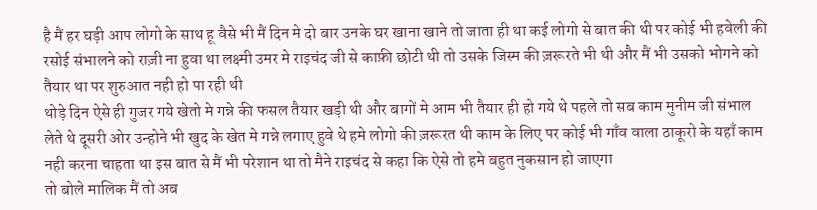है मैं हर घड़ी आप लोगो के साथ हू वैसे भी मैं दिन मे दो बार उनके घर खाना खाने तो जाता ही था कई लोगो से बात की थी पर कोई भी हवेली की रसोई संभालने को राज़ी ना हुवा था लक्ष्मी उमर मे राइचंद जी से काफ़ी छोटी थी तो उसके जिस्म की ज़रूरते भी थी और मैं भी उसको भोगने को तैयार था पर शुरुआत नही हो पा रही थी
थोड़े दिन ऐसे ही गुजर गये खेतो मे गन्ने की फसल तैयार खड़ी थी और बागों मे आम भी तैयार ही हो गये थे पहले तो सब काम मुनीम जी संभाल लेते थे दूसरी ओर उन्होने भी खुद के खेत मे गन्ने लगाए हुवे थे हमे लोगो की ज़रूरत थी काम के लिए पर कोई भी गाँव वाला ठाकूरो के यहाँ काम नही करना चाहता था इस बात से मैं भी परेशान था तो मैने राइचंद से कहा कि ऐसे तो हमे बहुत नुकसान हो जाएगा
तो बोले मालिक मैं तो अब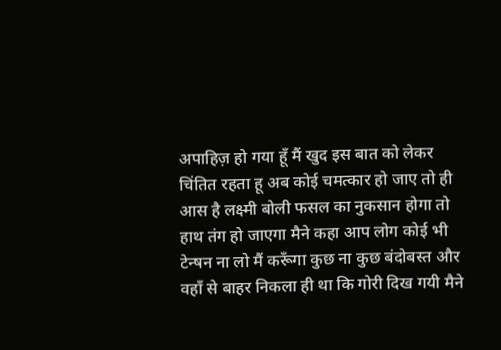अपाहिज़ हो गया हूँ मैं खुद इस बात को लेकर चिंतित रहता हू अब कोई चमत्कार हो जाए तो ही आस है लक्ष्मी बोली फसल का नुकसान होगा तो हाथ तंग हो जाएगा मैने कहा आप लोग कोई भी टेन्षन ना लो मैं करूँगा कुछ ना कुछ बंदोबस्त और वहाँ से बाहर निकला ही था कि गोरी दिख गयी मैने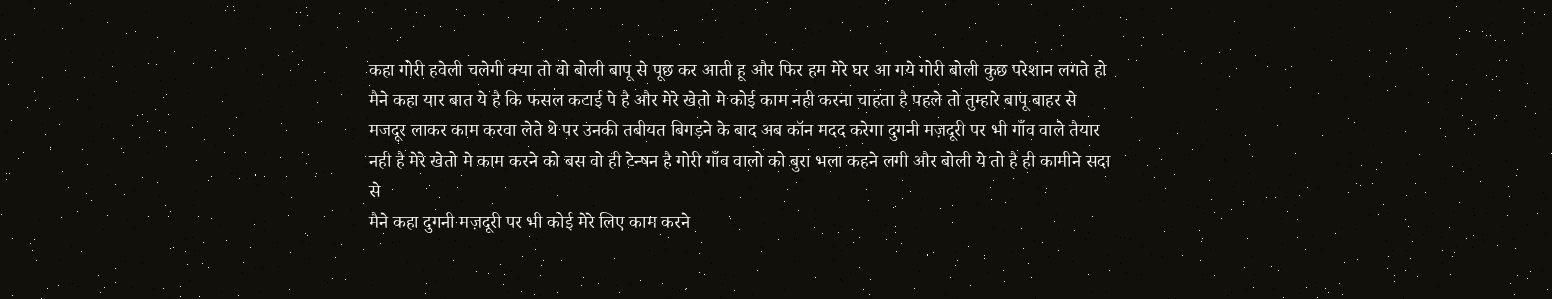कहा गोरी हवेली चलेगी क्या तो वो बोली बापू से पूछ कर आती हू और फिर हम मेरे घर आ गये गोरी बोली कुछ परेशान लगते हो
मैने कहा यार बात ये है कि फसल कटाई पे है और मेरे खेतो मे कोई काम नही करना चाहता है पहले तो तुम्हारे बापू बाहर से मजदूर लाकर काम करवा लेते थे पर उनकी तबीयत बिगड़ने के बाद अब कॉन मदद करेगा दुगनी मज़दूरी पर भी गाँव वाले तैयार नही है मेरे खेतो मे काम करने को बस वो ही टेन्षन है गोरी गाँव वालो को बुरा भला कहने लगी और बोली ये तो है ही कामीने सदा से
मैने कहा दुगनी मज़दूरी पर भी कोई मेरे लिए काम करने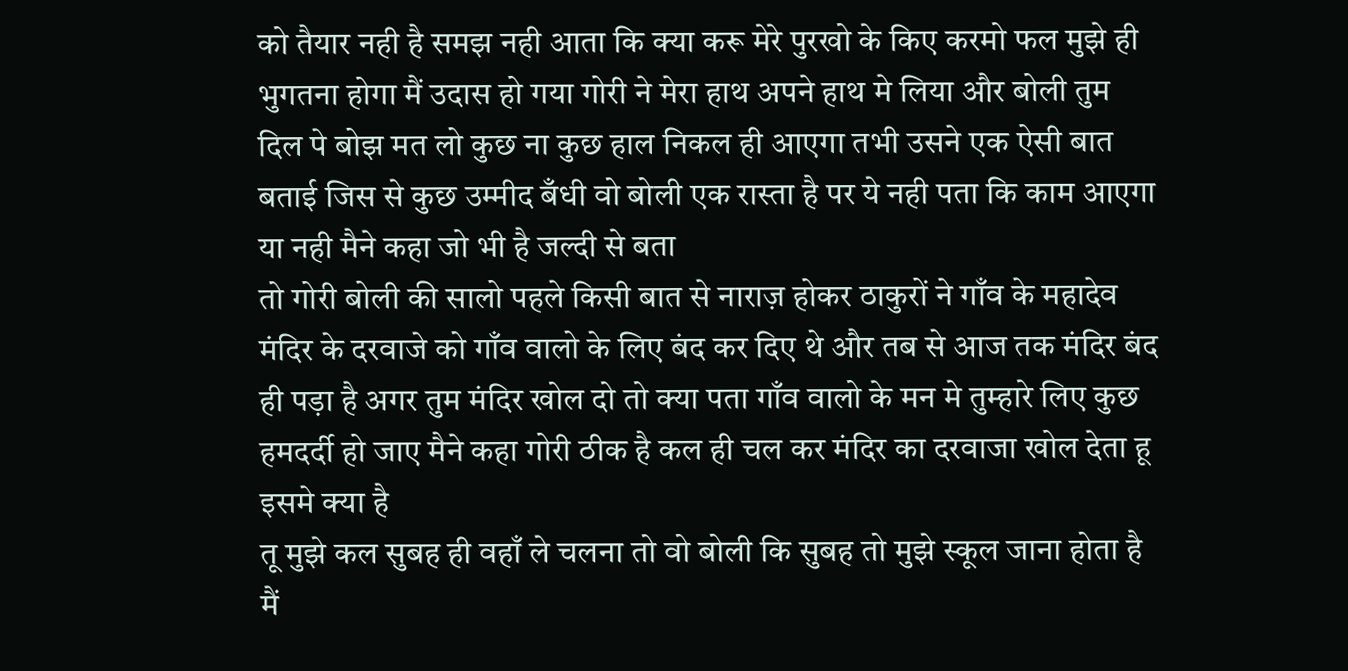को तैयार नही है समझ नही आता कि क्या करू मेरे पुरखो के किए करमो फल मुझे ही भुगतना होगा मैं उदास हो गया गोरी ने मेरा हाथ अपने हाथ मे लिया और बोली तुम दिल पे बोझ मत लो कुछ ना कुछ हाल निकल ही आएगा तभी उसने एक ऐसी बात बताई जिस से कुछ उम्मीद बँधी वो बोली एक रास्ता है पर ये नही पता कि काम आएगा या नही मैने कहा जो भी है जल्दी से बता
तो गोरी बोली की सालो पहले किसी बात से नाराज़ होकर ठाकुरों ने गाँव के महादेव मंदिर के दरवाजे को गाँव वालो के लिए बंद कर दिए थे और तब से आज तक मंदिर बंद ही पड़ा है अगर तुम मंदिर खोल दो तो क्या पता गाँव वालो के मन मे तुम्हारे लिए कुछ हमदर्दी हो जाए मैने कहा गोरी ठीक है कल ही चल कर मंदिर का दरवाजा खोल देता हू इसमे क्या है
तू मुझे कल सुबह ही वहाँ ले चलना तो वो बोली कि सुबह तो मुझे स्कूल जाना होता है मैं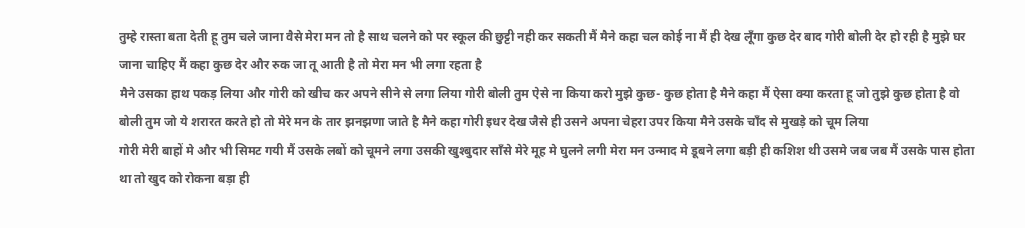तुम्हे रास्ता बता देती हू तुम चले जाना वैसे मेरा मन तो है साथ चलने को पर स्कूल की छुट्टी नही कर सकती मैं मैने कहा चल कोई ना मैं ही देख लूँगा कुछ देर बाद गोरी बोली देर हो रही है मुझे घर जाना चाहिए मैं कहा कुछ देर और रुक जा तू आती है तो मेरा मन भी लगा रहता है
मैने उसका हाथ पकड़ लिया और गोरी को खीच कर अपने सीने से लगा लिया गोरी बोली तुम ऐसे ना किया करो मुझे कुछ- कुछ होता है मैने कहा मैं ऐसा क्या करता हू जो तुझे कुछ होता है वो बोली तुम जो ये शरारत करते हो तो मेरे मन के तार झनझणा जाते है मैने कहा गोरी इधर देख जैसे ही उसने अपना चेहरा उपर किया मैने उसके चाँद से मुखड़े को चूम लिया
गोरी मेरी बाहों मे और भी सिमट गयी मैं उसके लबों को चूमने लगा उसकी खुश्बुदार साँसे मेरे मूह मे घुलने लगी मेरा मन उन्माद मे डूबने लगा बड़ी ही कशिश थी उसमे जब जब मैं उसके पास होता था तो खुद को रोकना बड़ा ही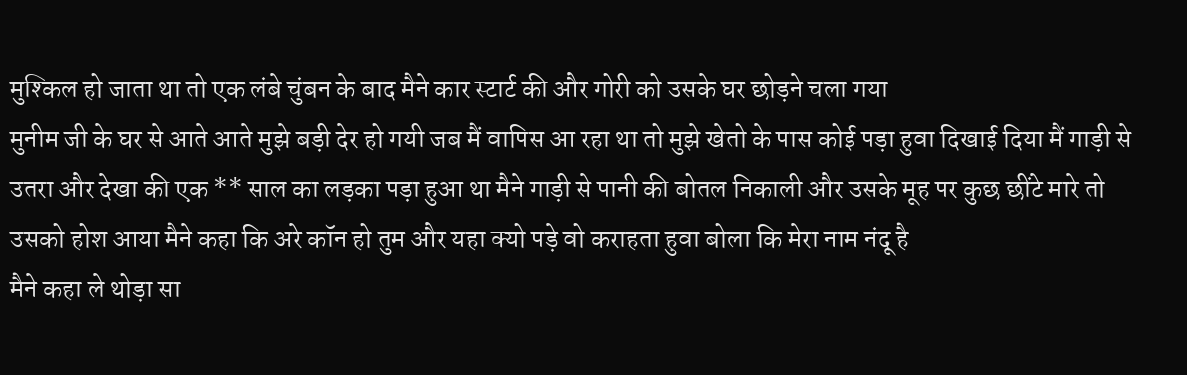मुश्किल हो जाता था तो एक लंबे चुंबन के बाद मैने कार स्टार्ट की और गोरी को उसके घर छोड़ने चला गया
मुनीम जी के घर से आते आते मुझे बड़ी देर हो गयी जब मैं वापिस आ रहा था तो मुझे खेतो के पास कोई पड़ा हुवा दिखाई दिया मैं गाड़ी से उतरा और देखा की एक ** साल का लड़का पड़ा हुआ था मैने गाड़ी से पानी की बोतल निकाली और उसके मूह पर कुछ छींटे मारे तो उसको होश आया मैने कहा कि अरे कॉन हो तुम और यहा क्यो पड़े वो कराहता हुवा बोला कि मेरा नाम नंदू है
मैने कहा ले थोड़ा सा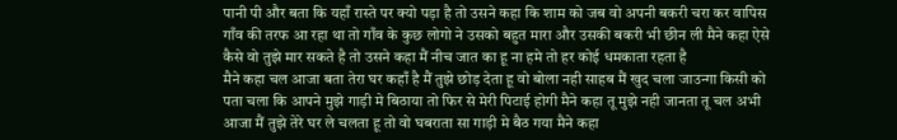पानी पी और बता कि यहाँ रास्ते पर क्यो पड़ा है तो उसने कहा कि शाम को जब वो अपनी बकरी चरा कर वापिस गाँव की तरफ आ रहा था तो गाँव के कुछ लोगो ने उसको बहुत मारा और उसकी बकरी भी छीन ली मैने कहा ऐसे कैसे वो तुझे मार सकते है तो उसने कहा मैं नीच जात का हू ना हमे तो हर कोई धमकाता रहता है
मैने कहा चल आजा बता तेरा घर कहाँ है मैं तुझे छोड़ देता हू वो बोला नही साहब मैं खुद चला जाउन्गा किसी को पता चला कि आपने मुझे गाड़ी मे बिठाया तो फिर से मेरी पिटाई होगी मैने कहा तू मुझे नही जानता तू चल अभी आजा मैं तुझे तेरे घर ले चलता हू तो वो घबराता सा गाड़ी मे बैठ गया मैने कहा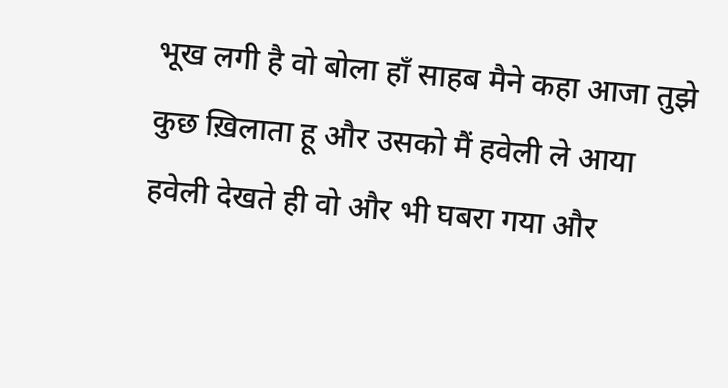भूख लगी है वो बोला हाँ साहब मैने कहा आजा तुझे कुछ ख़िलाता हू और उसको मैं हवेली ले आया
हवेली देखते ही वो और भी घबरा गया और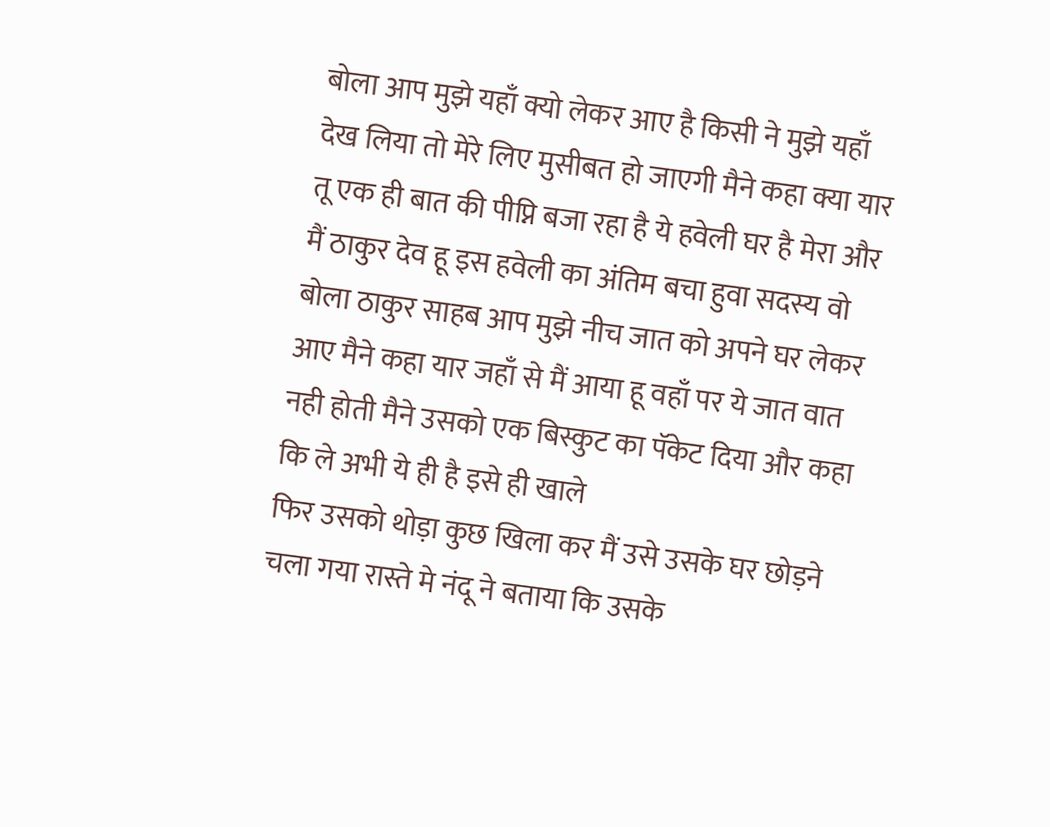बोला आप मुझे यहाँ क्यो लेकर आए है किसी ने मुझे यहाँ देख लिया तो मेरे लिए मुसीबत हो जाएगी मैने कहा क्या यार तू एक ही बात की पीप्नि बजा रहा है ये हवेली घर है मेरा और मैं ठाकुर देव हू इस हवेली का अंतिम बचा हुवा सदस्य वो बोला ठाकुर साहब आप मुझे नीच जात को अपने घर लेकर आए मैने कहा यार जहाँ से मैं आया हू वहाँ पर ये जात वात नही होती मैने उसको एक बिस्कुट का पॅकेट दिया और कहा कि ले अभी ये ही है इसे ही खाले
फिर उसको थोड़ा कुछ खिला कर मैं उसे उसके घर छोड़ने चला गया रास्ते मे नंदू ने बताया कि उसके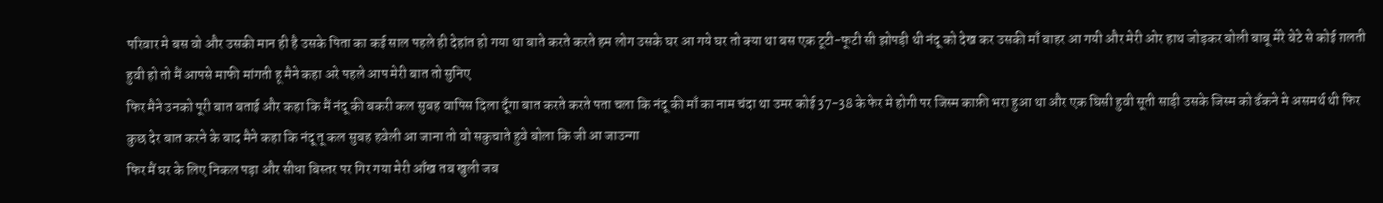परिवार मे बस वो और उसकी मान ही है उसके पिता का कई साल पहले ही देहांत हो गया था बाते करते करते हम लोग उसके घर आ गये घर तो क्या था बस एक टूटी-फूटी सी झोपड़ी थी नंदू को देख कर उसकी माँ बाहर आ गयी और मेरी ओर हाथ जोड़कर बोली बाबू मेरे बेटे से कोई ग़लती हुवी हो तो मैं आपसे माफी मांगती हू मैने कहा अरे पहले आप मेरी बात तो सुनिए
फिर मैने उनको पूरी बात बताई और कहा कि मैं नंदू की बकरी कल सुबह वापिस दिला दूँगा बात करते करते पता चला कि नंदू की माँ का नाम चंदा था उमर कोई 37-38 के फेर मे होगी पर जिस्म काफ़ी भरा हुआ था और एक घिसी हुवी सूती साड़ी उसके जिस्म को ढँकने मे असमर्थ थी फिर कुछ देर बात करने के बाद मैने कहा कि नंदू तू कल सुबह हवेली आ जाना तो वो सकुचाते हुवे बोला कि जी आ जाउन्गा
फिर मैं घर के लिए निकल पड़ा और सीधा बिस्तर पर गिर गया मेरी आँख तब खुली जब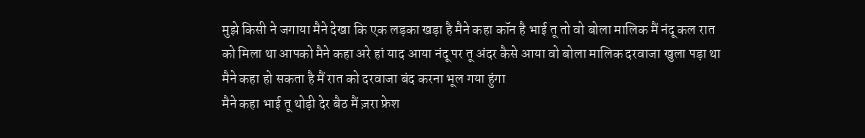मुझे किसी ने जगाया मैने देखा कि एक लड़का खड़ा है मैने कहा कॉन है भाई तू तो वो बोला मालिक मैं नंदू कल रात को मिला था आपको मैने कहा अरे हां याद आया नंदू पर तू अंदर कैसे आया वो बोला मालिक दरवाजा खुला पड़ा था मैने कहा हो सकता है मैं रात को दरवाजा बंद करना भूल गया हुंगा
मैने कहा भाई तू थोड़ी देर बैठ मैं ज़रा फ्रेश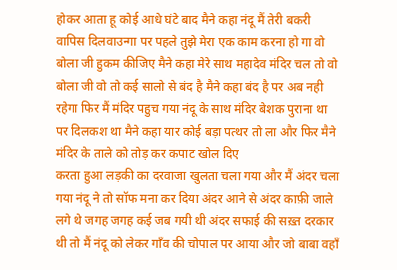होकर आता हू कोई आधे घंटे बाद मैने कहा नंदू मैं तेरी बकरी वापिस दिलवाउन्गा पर पहले तुझे मेरा एक काम करना हो गा वो बोला जी हुकम कीजिए मैने कहा मेरे साथ महादेव मंदिर चल तो वो बोला जी वो तो कई सालो से बंद है मैने कहा बंद है पर अब नही रहेगा फिर मैं मंदिर पहुच गया नंदू के साथ मंदिर बेशक पुराना था पर दिलकश था मैने कहा यार कोई बड़ा पत्थर तो ला और फिर मैने मंदिर के ताले को तोड़ कर कपाट खोल दिए
करता हुआ लड़की का दरवाजा खुलता चला गया और मैं अंदर चला गया नंदू ने तो सॉफ मना कर दिया अंदर आने से अंदर काफ़ी जाले लगे थे जगह जगह कई जब गयी थी अंदर सफाई की सख़्त दरकार थी तो मैं नंदू को लेकर गाँव की चोपाल पर आया और जो बाबा वहाँ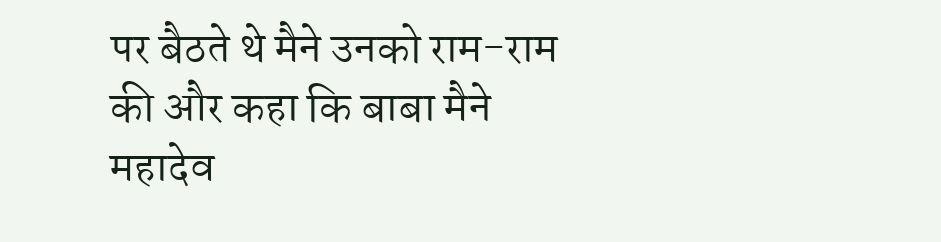पर बैठते थे मैने उनको राम-राम की और कहा कि बाबा मैने महादेव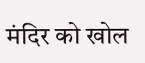मंदिर को खोल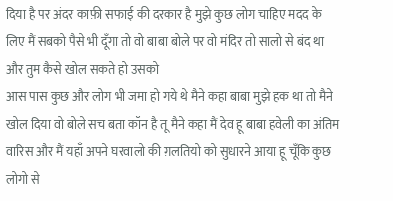दिया है पर अंदर काफ़ी सफाई की दरकार है मुझे कुछ लोग चाहिए मदद के लिए मैं सबको पैसे भी दूँगा तो वो बाबा बोले पर वो मंदिर तो सालो से बंद था और तुम कैसे खोल सकते हो उसको
आस पास कुछ और लोग भी जमा हो गये थे मैने कहा बाबा मुझे हक था तो मैने खोल दिया वो बोले सच बता कॉन है तू मैने कहा मैं देव हू बाबा हवेली का अंतिम वारिस और मैं यहाँ अपने घरवालो की ग़लतियो को सुधारने आया हू चूँकि कुछ लोगो से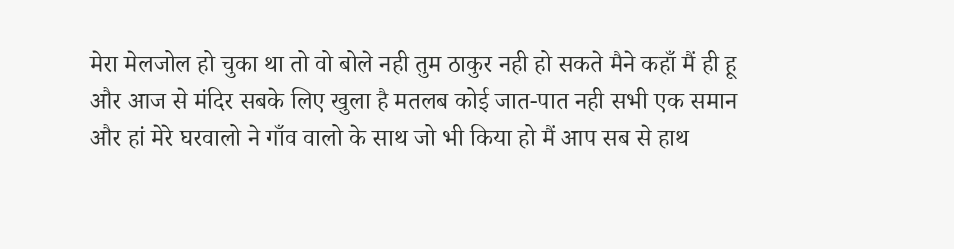मेरा मेलजोल हो चुका था तो वो बोले नही तुम ठाकुर नही हो सकते मैने कहाँ मैं ही हू और आज से मंदिर सबके लिए खुला है मतलब कोई जात-पात नही सभी एक समान
और हां मेरे घरवालो ने गाँव वालो के साथ जो भी किया हो मैं आप सब से हाथ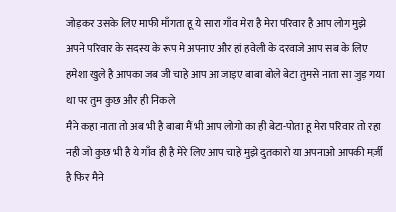जोड़कर उसके लिए माफी माँगता हू ये सारा गाँव मेरा है मेरा परिवार है आप लोग मुझे अपने परिवार के सदस्य के रूप मे अपनाए और हां हवेली के दरवाजे आप सब के लिए हमेशा खुले है आपका जब जी चाहे आप आ जाइए बाबा बोले बेटा तुमसे नाता सा जुड़ गया था पर तुम कुछ और ही निकले
मैने कहा नाता तो अब भी है बाबा मैं भी आप लोगो का ही बेटा-पोता हू मेरा परिवार तो रहा नही जो कुछ भी है ये गाँव ही है मेरे लिए आप चाहे मुझे दुतकारो या अपनाओ आपकी मर्ज़ी है फिर मैने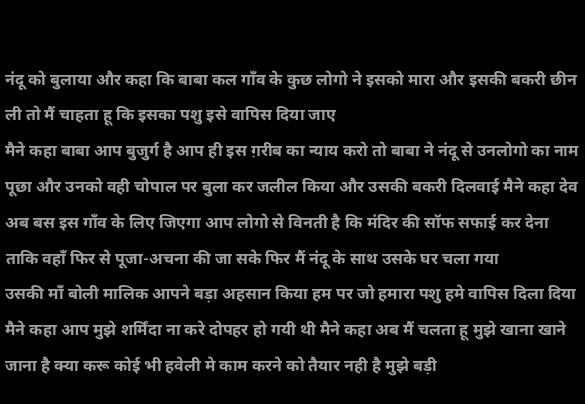नंदू को बुलाया और कहा कि बाबा कल गाँव के कुछ लोगो ने इसको मारा और इसकी बकरी छीन ली तो मैं चाहता हू कि इसका पशु इसे वापिस दिया जाए
मैने कहा बाबा आप बुजुर्ग है आप ही इस ग़रीब का न्याय करो तो बाबा ने नंदू से उनलोगो का नाम पूछा और उनको वही चोपाल पर बुला कर जलील किया और उसकी बकरी दिलवाई मैने कहा देव अब बस इस गाँव के लिए जिएगा आप लोगो से विनती है कि मंदिर की सॉफ सफाई कर देना ताकि वहाँ फिर से पूजा-अचना की जा सके फिर मैं नंदू के साथ उसके घर चला गया
उसकी माँ बोली मालिक आपने बड़ा अहसान किया हम पर जो हमारा पशु हमे वापिस दिला दिया मैने कहा आप मुझे शर्मिंदा ना करे दोपहर हो गयी थी मैने कहा अब मैं चलता हू मुझे खाना खाने जाना है क्या करू कोई भी हवेली मे काम करने को तैयार नही है मुझे बड़ी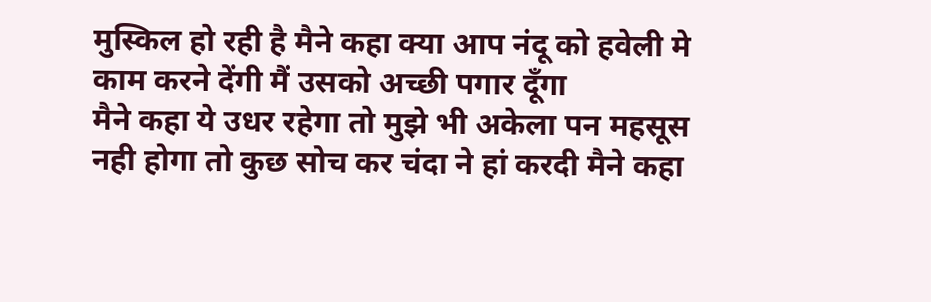मुस्किल हो रही है मैने कहा क्या आप नंदू को हवेली मे काम करने देंगी मैं उसको अच्छी पगार दूँगा
मैने कहा ये उधर रहेगा तो मुझे भी अकेला पन महसूस नही होगा तो कुछ सोच कर चंदा ने हां करदी मैने कहा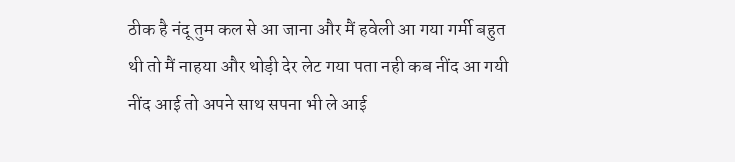ठीक है नंदू तुम कल से आ जाना और मैं हवेली आ गया गर्मी बहुत थी तो मैं नाहया और थोड़ी देर लेट गया पता नही कब नींद आ गयी नींद आई तो अपने साथ सपना भी ले आई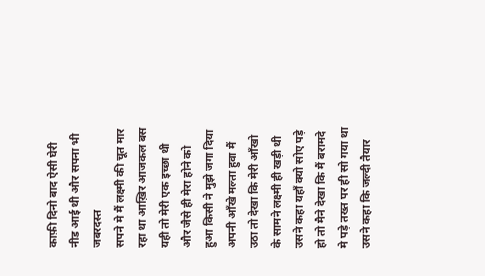काफ़ी दिनो बाद ऐसी घेरी नीड आई थी और सपना भी जबरदस्त
सपने मे मैं लक्ष्मी की चूत मार रहा था आख़िर आजकल बस यही तो मेरी एक इच्छा थी और जैसे ही मेरा होने को हुआ किसी ने मुझे जगा दिया अपनी आँखे मल्ता हुवा मैं उठा तो देखा कि मेरी आँखो के सामने लक्ष्मी ही खड़ी थी उसने कहा यहाँ क्यो सोए पड़े हो तो मैने देखा कि मैं बरामदे मे पड़े तख्त पर ही सो गया था उसने कहा कि जल्दी तैयार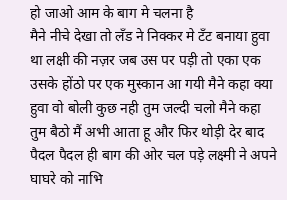हो जाओ आम के बाग मे चलना है
मैने नीचे देखा तो लॅंड ने निक्कर मे टॅंट बनाया हुवा था लक्षी की नज़र जब उस पर पड़ी तो एका एक उसके होंठो पर एक मुस्कान आ गयी मैने कहा क्या हुवा वो बोली कुछ नही तुम जल्दी चलो मैने कहा तुम बैठो मैं अभी आता हू और फिर थोड़ी देर बाद पैदल पैदल ही बाग की ओर चल पड़े लक्ष्मी ने अपने घाघरे को नाभि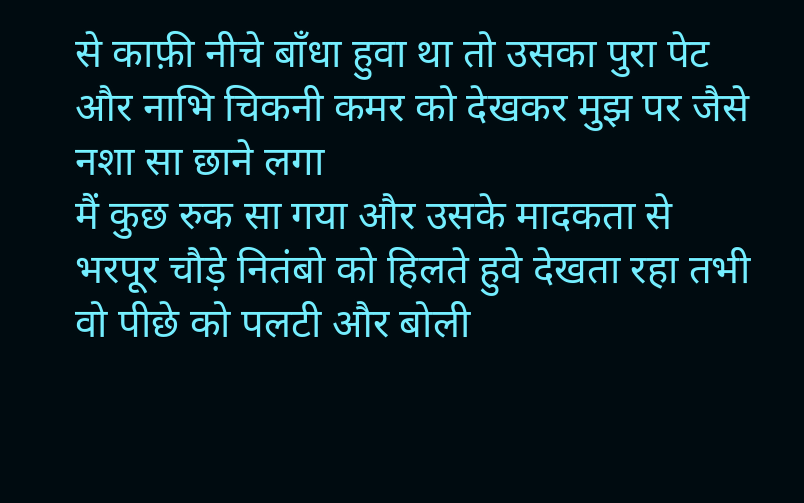से काफ़ी नीचे बाँधा हुवा था तो उसका पुरा पेट और नाभि चिकनी कमर को देखकर मुझ पर जैसे नशा सा छाने लगा
मैं कुछ रुक सा गया और उसके मादकता से भरपूर चौड़े नितंबो को हिलते हुवे देखता रहा तभी वो पीछे को पलटी और बोली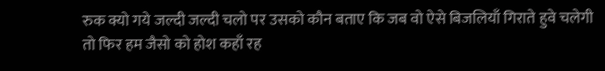रुक क्यो गये जल्दी जल्दी चलो पर उसको कौन बताए कि जब वो ऐसे बिजलियाँ गिराते हुवे चलेगी तो फिर हम जैसो को होश कहाँ रह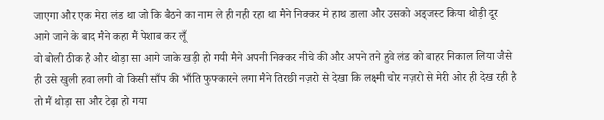जाएगा और एक मेरा लंड था जो कि बैठने का नाम ले ही नही रहा था मैने निक्कर मे हाथ डाला और उसको अड्जस्ट किया थोड़ी दूर आगे जाने के बाद मैने कहा मैं पेशाब कर लूँ
वो बोली ठीक है और थोड़ा सा आगे जाके खड़ी हो गयी मैने अपनी निक्कर नीचे की और अपने तने हुवे लंड को बाहर निकाल लिया जैसे ही उसे खुली हवा लगी वो किसी साँप की भाँति फुफ्कारने लगा मैने तिरछी नज़रो से देखा कि लक्ष्मी चोर नज़रो से मेरी ओर ही देख रही है तो मैं थोड़ा सा और टेढ़ा हो गया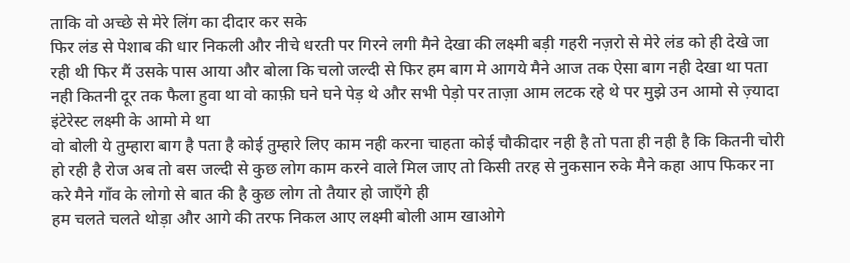ताकि वो अच्छे से मेरे लिंग का दीदार कर सके
फिर लंड से पेशाब की धार निकली और नीचे धरती पर गिरने लगी मैने देखा की लक्ष्मी बड़ी गहरी नज़रो से मेरे लंड को ही देखे जा रही थी फिर मैं उसके पास आया और बोला कि चलो जल्दी से फिर हम बाग मे आगये मैने आज तक ऐसा बाग नही देखा था पता नही कितनी दूर तक फैला हुवा था वो काफ़ी घने घने पेड़ थे और सभी पेड़ो पर ताज़ा आम लटक रहे थे पर मुझे उन आमो से ज़्यादा इंटेरेस्ट लक्ष्मी के आमो मे था
वो बोली ये तुम्हारा बाग है पता है कोई तुम्हारे लिए काम नही करना चाहता कोई चौकीदार नही है तो पता ही नही है कि कितनी चोरी हो रही है रोज अब तो बस जल्दी से कुछ लोग काम करने वाले मिल जाए तो किसी तरह से नुकसान रुके मैने कहा आप फिकर ना करे मैने गाँव के लोगो से बात की है कुछ लोग तो तैयार हो जाएँगे ही
हम चलते चलते थोड़ा और आगे की तरफ निकल आए लक्ष्मी बोली आम खाओगे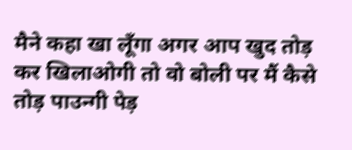मैने कहा खा लूँगा अगर आप खुद तोड़ कर खिलाओगी तो वो बोली पर मैं कैसे तोड़ पाउन्गी पेड़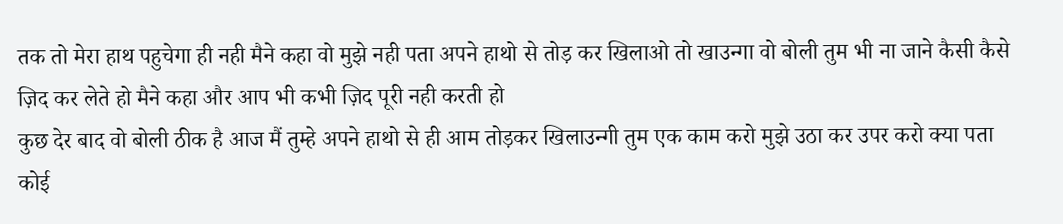तक तो मेरा हाथ पहुचेगा ही नही मैने कहा वो मुझे नही पता अपने हाथो से तोड़ कर खिलाओ तो खाउन्गा वो बोली तुम भी ना जाने कैसी कैसे ज़िद कर लेते हो मैने कहा और आप भी कभी ज़िद पूरी नही करती हो
कुछ देर बाद वो बोली ठीक है आज मैं तुम्हे अपने हाथो से ही आम तोड़कर खिलाउन्गी तुम एक काम करो मुझे उठा कर उपर करो क्या पता कोई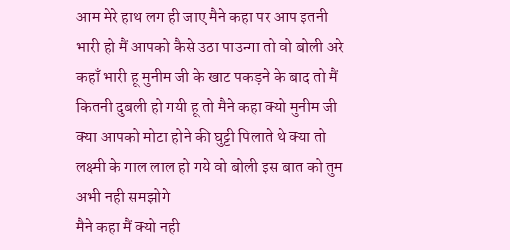आम मेरे हाथ लग ही जाए मैने कहा पर आप इतनी भारी हो मैं आपको कैसे उठा पाउन्गा तो वो बोली अरे कहाँ भारी हू मुनीम जी के खाट पकड़ने के बाद तो मैं कितनी दुबली हो गयी हू तो मैने कहा क्यो मुनीम जी क्या आपको मोटा होने की घुट्टी पिलाते थे क्या तो लक्ष्मी के गाल लाल हो गये वो बोली इस बात को तुम अभी नही समझोगे
मैने कहा मैं क्यो नही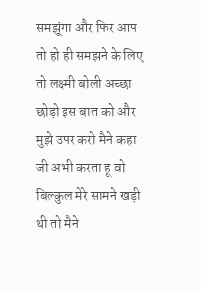समझूंगा और फिर आप तो हो ही समझने के लिए तो लक्ष्मी बोली अच्छा छोड़ो इस बात को और मुझे उपर करो मैने कहा जी अभी करता हू वो बिल्कुल मेरे सामने खड़ी थी तो मैने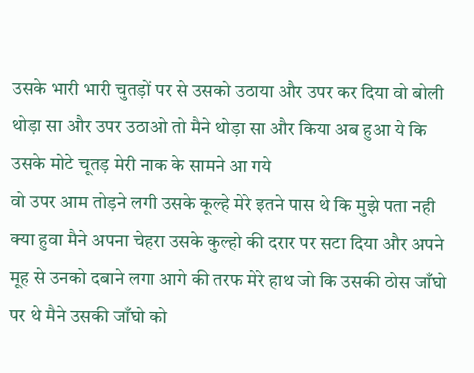उसके भारी भारी चुतड़ों पर से उसको उठाया और उपर कर दिया वो बोली थोड़ा सा और उपर उठाओ तो मैने थोड़ा सा और किया अब हुआ ये कि उसके मोटे चूतड़ मेरी नाक के सामने आ गये
वो उपर आम तोड़ने लगी उसके कूल्हे मेरे इतने पास थे कि मुझे पता नही क्या हुवा मैने अपना चेहरा उसके कुल्हो की दरार पर सटा दिया और अपने मूह से उनको दबाने लगा आगे की तरफ मेरे हाथ जो कि उसकी ठोस जाँघो पर थे मैने उसकी जाँघो को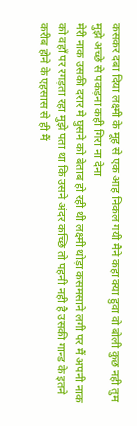कसकर दबा दिया लक्ष्मी के मूह से एक आह निकल गयी मैने कहा क्या हुवा वो बोली कुछ नही तुम मुझे अच्छे से पकड़ना कही गिरा ना देना
मेरी नाक उसकी दरार मे घुसने को बेताब हो रही थी लक्ष्मी थोड़ा कसमसाने लगी पर मैं अपनी नाक को वहाँ पर रगड़ता रहा मुझे पता था कि उसने अंदर कच्छि तो पहनी नही है उसकी गान्ड के इतने करीब होने के एहसास से ही मैं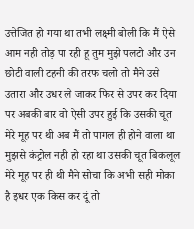उत्तेजित हो गया था तभी लक्ष्मी बोली कि मैं ऐसे आम नही तोड़ पा रही हू तुम मुझे पलटो और उन छोटी वाली टहनी की तरफ चलो तो मैने उसे उतारा और उधर ले जाकर फिर से उपर कर दिया
पर अबकी बार वो ऐसी उपर हुई कि उसकी चूत मेरे मूह पर थी अब मैं तो पागल ही होने वाला था मुझसे कंट्रोल नही हो रहा था उसकी चूत बिकलूल मेरे मूह पर ही थी मैने सोचा कि अभी सही मोका है इधर एक किस कर दूं तो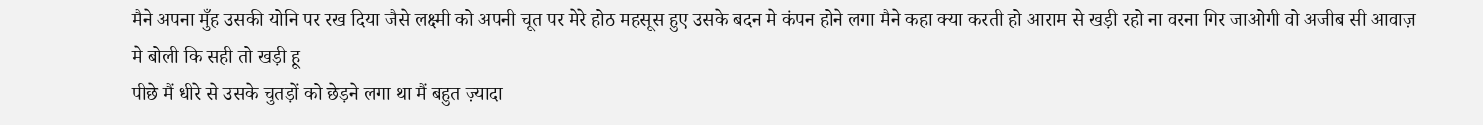मैने अपना मुँह उसकी योनि पर रख दिया जैसे लक्ष्मी को अपनी चूत पर मेरे होठ महसूस हुए उसके बदन मे कंपन होने लगा मैने कहा क्या करती हो आराम से खड़ी रहो ना वरना गिर जाओगी वो अजीब सी आवाज़ मे बोली कि सही तो खड़ी हू
पीछे मैं धीरे से उसके चुतड़ों को छेड़ने लगा था मैं बहुत ज़्यादा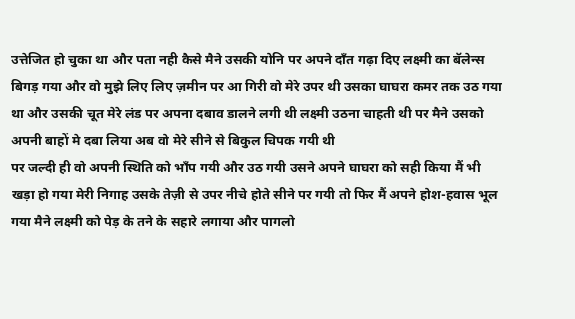उत्तेजित हो चुका था और पता नही कैसे मैने उसकी योनि पर अपने दाँत गढ़ा दिए लक्ष्मी का बॅलेन्स बिगड़ गया और वो मुझे लिए लिए ज़मीन पर आ गिरी वो मेरे उपर थी उसका घाघरा कमर तक उठ गया था और उसकी चूत मेरे लंड पर अपना दबाव डालने लगी थी लक्ष्मी उठना चाहती थी पर मैने उसको अपनी बाहों मे दबा लिया अब वो मेरे सीने से बिकुल चिपक गयी थी
पर जल्दी ही वो अपनी स्थिति को भाँप गयी और उठ गयी उसने अपने घाघरा को सही किया मैं भी खड़ा हो गया मेरी निगाह उसके तेज़ी से उपर नीचे होते सीने पर गयी तो फिर मैं अपने होश-हवास भूल गया मैने लक्ष्मी को पेड़ के तने के सहारे लगाया और पागलो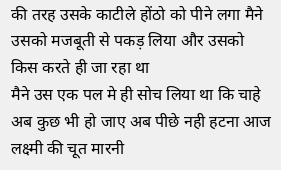की तरह उसके काटीले होंठो को पीने लगा मैने उसको मजबूती से पकड़ लिया और उसको किस करते ही जा रहा था
मैने उस एक पल मे ही सोच लिया था कि चाहे अब कुछ भी हो जाए अब पीछे नही हटना आज लक्ष्मी की चूत मारनी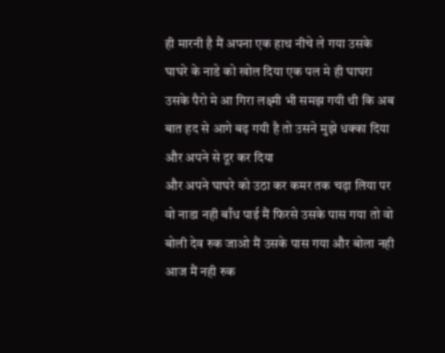ही मारनी है मैं अपना एक हाथ नीचे ले गया उसके घाघरे के नाडे को खोल दिया एक पल मे ही घाघरा उसके पैरो मे आ गिरा लक्ष्मी भी समझ गयी थी कि अब बात हद से आगे बढ़ गयी है तो उसने मुझे धक्का दिया और अपने से दूर कर दिया
और अपने घाघरे को उठा कर कमर तक चढ़ा लिया पर वो नाडा नही बाँध पाई मैं फिरसे उसके पास गया तो वो बोली देव रुक जाओ मैं उसके पास गया और बोला नही आज मैं नही रुक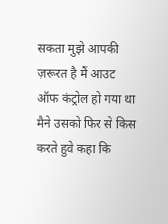सकता मुझे आपकी ज़रूरत है मैं आउट ऑफ कंट्रोल हो गया था मैने उसको फिर से किस करते हुवे कहा कि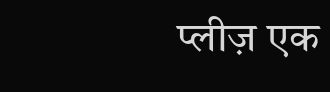प्लीज़ एक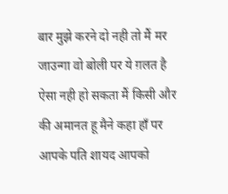बार मुझे करने दो नही तो मैं मर जाउन्गा वो बोली पर ये ग़लत है ऐसा नही हो सकता मैं किसी और की अमानत हू मैने कहा हाँ पर आपके पति शायद आपको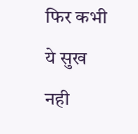फिर कभी ये सुख नही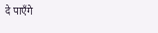दे पाएँगे